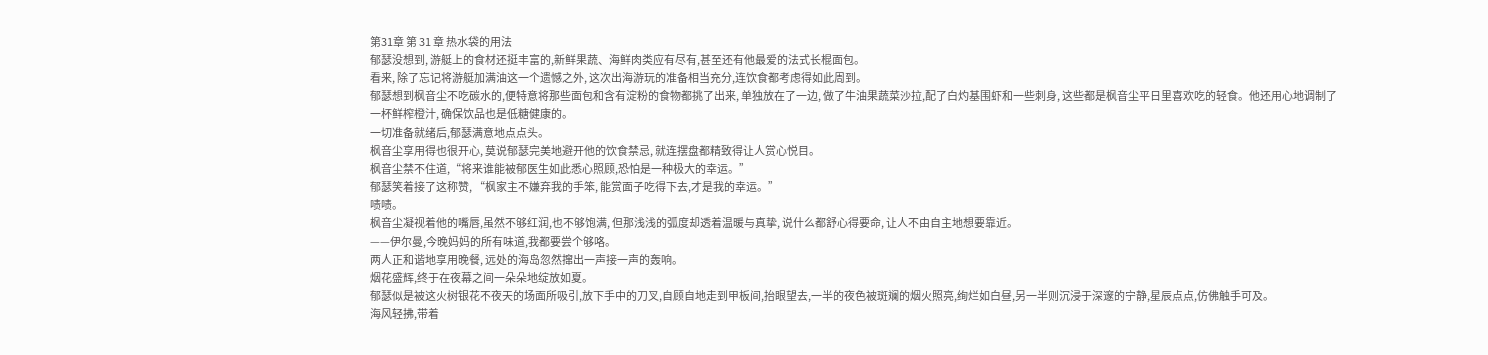第31章 第 31 章 热水袋的用法
郁瑟没想到, 游艇上的食材还挺丰富的,新鲜果蔬、海鲜肉类应有尽有,甚至还有他最爱的法式长棍面包。
看来, 除了忘记将游艇加满油这一个遗憾之外, 这次出海游玩的准备相当充分,连饮食都考虑得如此周到。
郁瑟想到枫音尘不吃碳水的,便特意将那些面包和含有淀粉的食物都挑了出来, 单独放在了一边, 做了牛油果蔬菜沙拉,配了白灼基围虾和一些刺身, 这些都是枫音尘平日里喜欢吃的轻食。他还用心地调制了一杯鲜榨橙汁, 确保饮品也是低糖健康的。
一切准备就绪后,郁瑟满意地点点头。
枫音尘享用得也很开心, 莫说郁瑟完美地避开他的饮食禁忌, 就连摆盘都精致得让人赏心悦目。
枫音尘禁不住道,“将来谁能被郁医生如此悉心照顾,恐怕是一种极大的幸运。”
郁瑟笑着接了这称赞, “枫家主不嫌弃我的手笨, 能赏面子吃得下去,才是我的幸运。”
啧啧。
枫音尘凝视着他的嘴唇,虽然不够红润,也不够饱满, 但那浅浅的弧度却透着温暖与真挚, 说什么都舒心得要命, 让人不由自主地想要靠近。
——伊尔曼,今晚妈妈的所有味道,我都要尝个够咯。
两人正和谐地享用晚餐, 远处的海岛忽然撺出一声接一声的轰响。
烟花盛辉,终于在夜幕之间一朵朵地绽放如夏。
郁瑟似是被这火树银花不夜天的场面所吸引,放下手中的刀叉,自顾自地走到甲板间,抬眼望去,一半的夜色被斑斓的烟火照亮,绚烂如白昼,另一半则沉浸于深邃的宁静,星辰点点,仿佛触手可及。
海风轻拂,带着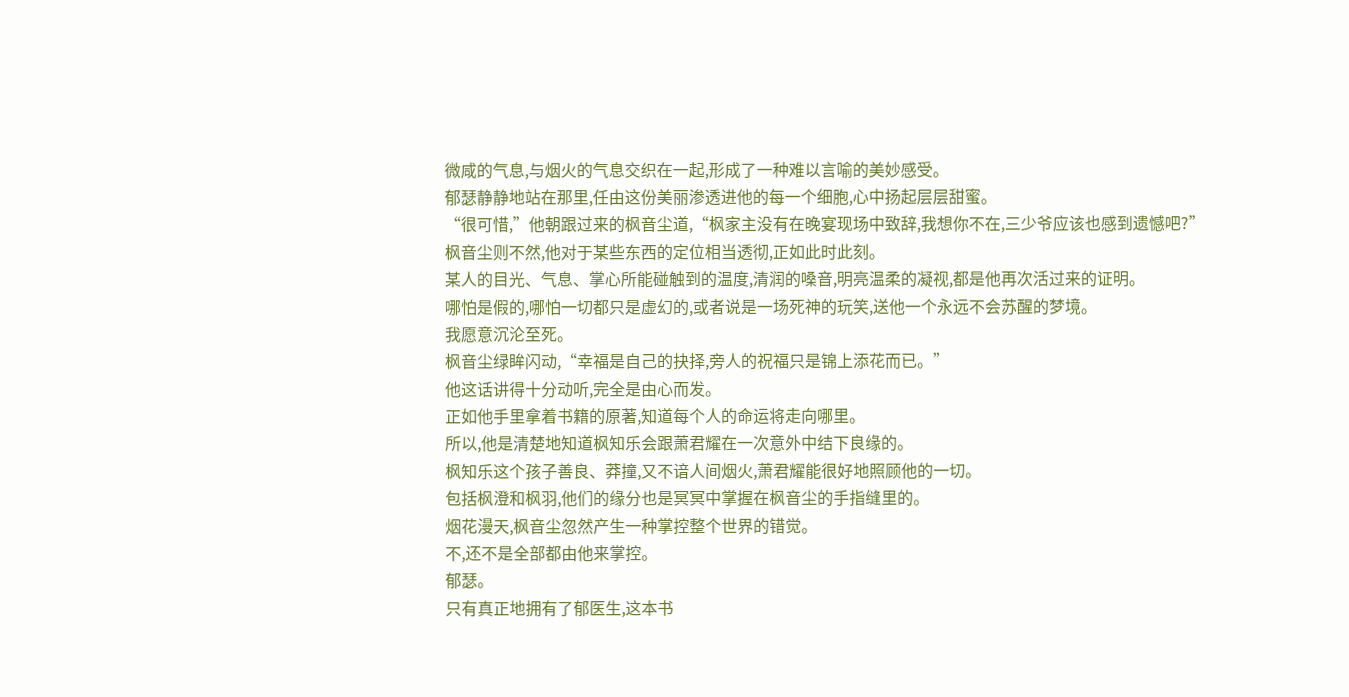微咸的气息,与烟火的气息交织在一起,形成了一种难以言喻的美妙感受。
郁瑟静静地站在那里,任由这份美丽渗透进他的每一个细胞,心中扬起层层甜蜜。
“很可惜,”他朝跟过来的枫音尘道,“枫家主没有在晚宴现场中致辞,我想你不在,三少爷应该也感到遗憾吧?”
枫音尘则不然,他对于某些东西的定位相当透彻,正如此时此刻。
某人的目光、气息、掌心所能碰触到的温度,清润的嗓音,明亮温柔的凝视,都是他再次活过来的证明。
哪怕是假的,哪怕一切都只是虚幻的,或者说是一场死神的玩笑,送他一个永远不会苏醒的梦境。
我愿意沉沦至死。
枫音尘绿眸闪动,“幸福是自己的抉择,旁人的祝福只是锦上添花而已。”
他这话讲得十分动听,完全是由心而发。
正如他手里拿着书籍的原著,知道每个人的命运将走向哪里。
所以,他是清楚地知道枫知乐会跟萧君耀在一次意外中结下良缘的。
枫知乐这个孩子善良、莽撞,又不谙人间烟火,萧君耀能很好地照顾他的一切。
包括枫澄和枫羽,他们的缘分也是冥冥中掌握在枫音尘的手指缝里的。
烟花漫天,枫音尘忽然产生一种掌控整个世界的错觉。
不,还不是全部都由他来掌控。
郁瑟。
只有真正地拥有了郁医生,这本书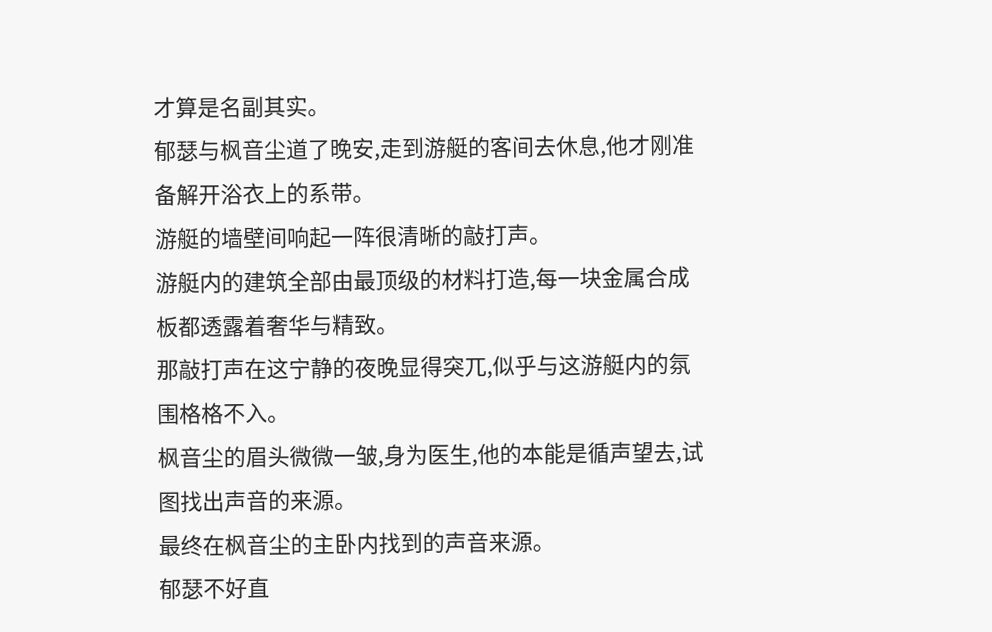才算是名副其实。
郁瑟与枫音尘道了晚安,走到游艇的客间去休息,他才刚准备解开浴衣上的系带。
游艇的墙壁间响起一阵很清晰的敲打声。
游艇内的建筑全部由最顶级的材料打造,每一块金属合成板都透露着奢华与精致。
那敲打声在这宁静的夜晚显得突兀,似乎与这游艇内的氛围格格不入。
枫音尘的眉头微微一皱,身为医生,他的本能是循声望去,试图找出声音的来源。
最终在枫音尘的主卧内找到的声音来源。
郁瑟不好直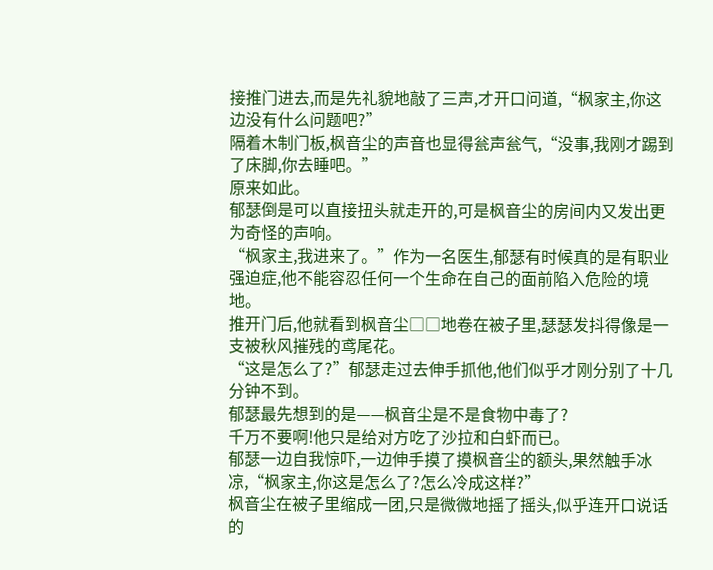接推门进去,而是先礼貌地敲了三声,才开口问道,“枫家主,你这边没有什么问题吧?”
隔着木制门板,枫音尘的声音也显得瓮声瓮气,“没事,我刚才踢到了床脚,你去睡吧。”
原来如此。
郁瑟倒是可以直接扭头就走开的,可是枫音尘的房间内又发出更为奇怪的声响。
“枫家主,我进来了。”作为一名医生,郁瑟有时候真的是有职业强迫症,他不能容忍任何一个生命在自己的面前陷入危险的境地。
推开门后,他就看到枫音尘□□地卷在被子里,瑟瑟发抖得像是一支被秋风摧残的鸢尾花。
“这是怎么了?”郁瑟走过去伸手抓他,他们似乎才刚分别了十几分钟不到。
郁瑟最先想到的是——枫音尘是不是食物中毒了?
千万不要啊!他只是给对方吃了沙拉和白虾而已。
郁瑟一边自我惊吓,一边伸手摸了摸枫音尘的额头,果然触手冰凉,“枫家主,你这是怎么了?怎么冷成这样?”
枫音尘在被子里缩成一团,只是微微地摇了摇头,似乎连开口说话的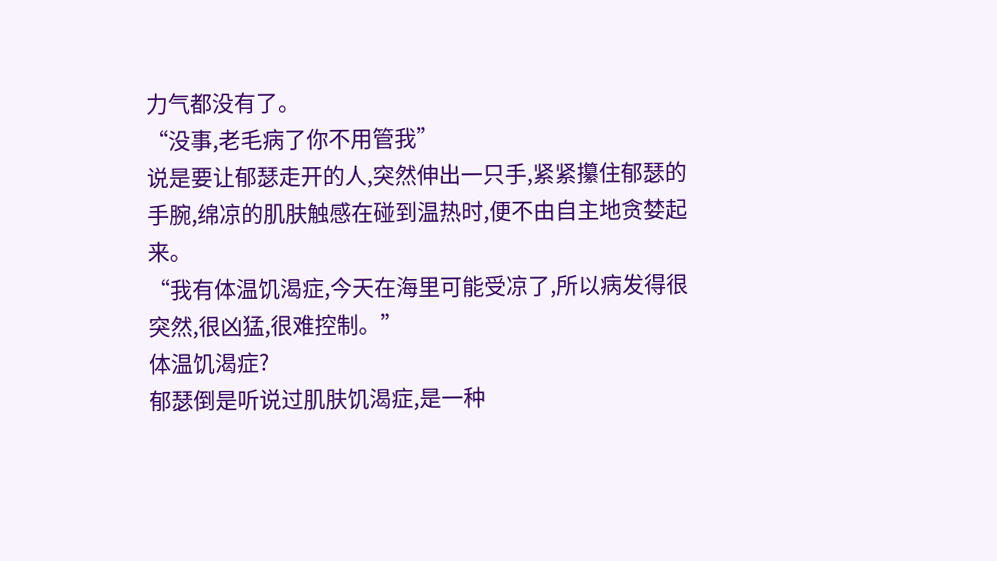力气都没有了。
“没事,老毛病了你不用管我”
说是要让郁瑟走开的人,突然伸出一只手,紧紧攥住郁瑟的手腕,绵凉的肌肤触感在碰到温热时,便不由自主地贪婪起来。
“我有体温饥渴症,今天在海里可能受凉了,所以病发得很突然,很凶猛,很难控制。”
体温饥渴症?
郁瑟倒是听说过肌肤饥渴症,是一种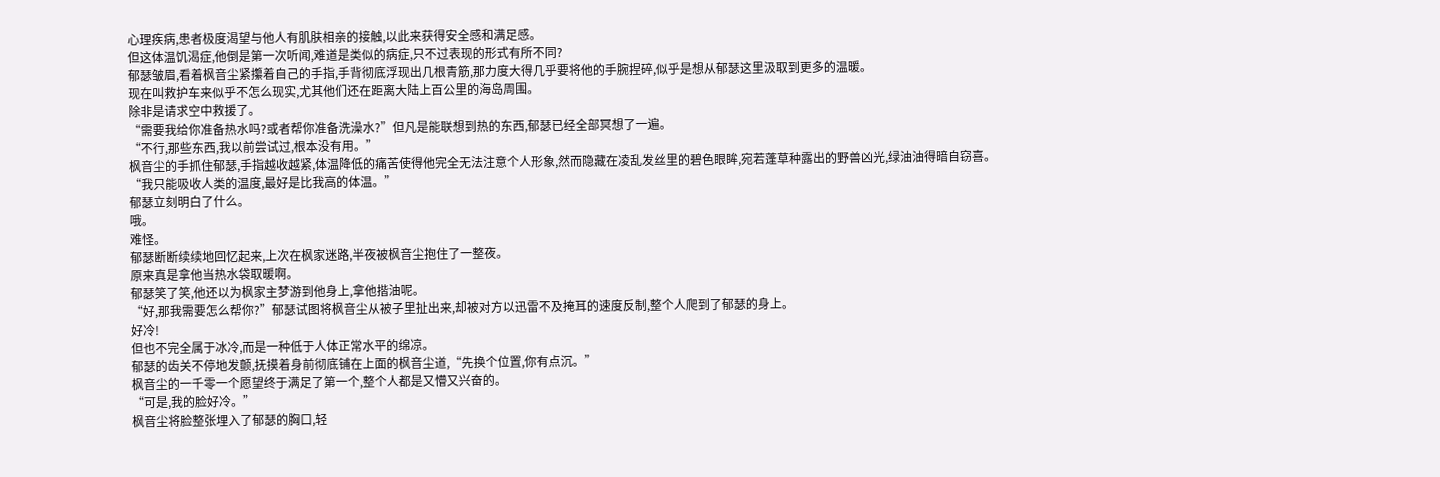心理疾病,患者极度渴望与他人有肌肤相亲的接触,以此来获得安全感和满足感。
但这体温饥渴症,他倒是第一次听闻,难道是类似的病症,只不过表现的形式有所不同?
郁瑟皱眉,看着枫音尘紧攥着自己的手指,手背彻底浮现出几根青筋,那力度大得几乎要将他的手腕捏碎,似乎是想从郁瑟这里汲取到更多的温暖。
现在叫救护车来似乎不怎么现实,尤其他们还在距离大陆上百公里的海岛周围。
除非是请求空中救援了。
“需要我给你准备热水吗?或者帮你准备洗澡水?”但凡是能联想到热的东西,郁瑟已经全部冥想了一遍。
“不行,那些东西,我以前尝试过,根本没有用。”
枫音尘的手抓住郁瑟,手指越收越紧,体温降低的痛苦使得他完全无法注意个人形象,然而隐藏在凌乱发丝里的碧色眼眸,宛若蓬草种露出的野兽凶光,绿油油得暗自窃喜。
“我只能吸收人类的温度,最好是比我高的体温。”
郁瑟立刻明白了什么。
哦。
难怪。
郁瑟断断续续地回忆起来,上次在枫家迷路,半夜被枫音尘抱住了一整夜。
原来真是拿他当热水袋取暖啊。
郁瑟笑了笑,他还以为枫家主梦游到他身上,拿他揩油呢。
“好,那我需要怎么帮你?”郁瑟试图将枫音尘从被子里扯出来,却被对方以迅雷不及掩耳的速度反制,整个人爬到了郁瑟的身上。
好冷!
但也不完全属于冰冷,而是一种低于人体正常水平的绵凉。
郁瑟的齿关不停地发颤,抚摸着身前彻底铺在上面的枫音尘道,“先换个位置,你有点沉。”
枫音尘的一千零一个愿望终于满足了第一个,整个人都是又懵又兴奋的。
“可是,我的脸好冷。”
枫音尘将脸整张埋入了郁瑟的胸口,轻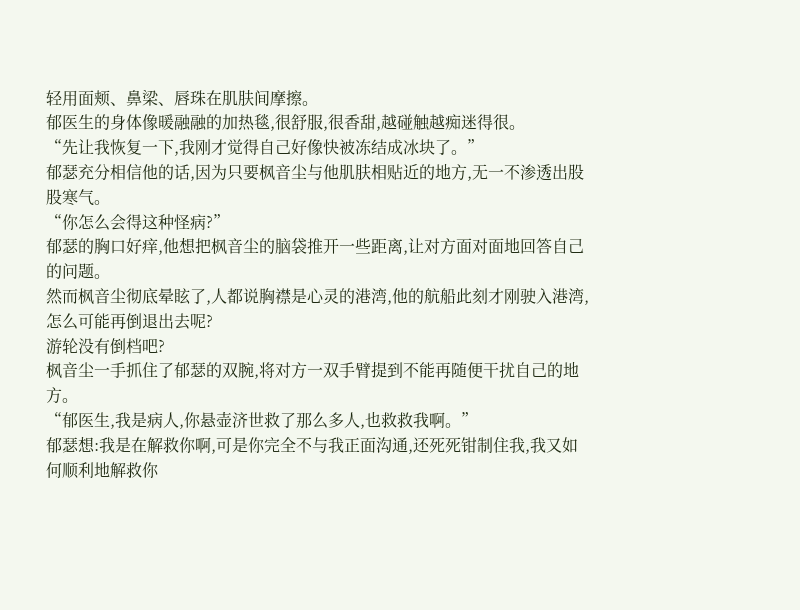轻用面颊、鼻梁、唇珠在肌肤间摩擦。
郁医生的身体像暖融融的加热毯,很舒服,很香甜,越碰触越痴迷得很。
“先让我恢复一下,我刚才觉得自己好像快被冻结成冰块了。”
郁瑟充分相信他的话,因为只要枫音尘与他肌肤相贴近的地方,无一不渗透出股股寒气。
“你怎么会得这种怪病?”
郁瑟的胸口好痒,他想把枫音尘的脑袋推开一些距离,让对方面对面地回答自己的问题。
然而枫音尘彻底晕眩了,人都说胸襟是心灵的港湾,他的航船此刻才刚驶入港湾,怎么可能再倒退出去呢?
游轮没有倒档吧?
枫音尘一手抓住了郁瑟的双腕,将对方一双手臂提到不能再随便干扰自己的地方。
“郁医生,我是病人,你悬壶济世救了那么多人,也救救我啊。”
郁瑟想:我是在解救你啊,可是你完全不与我正面沟通,还死死钳制住我,我又如何顺利地解救你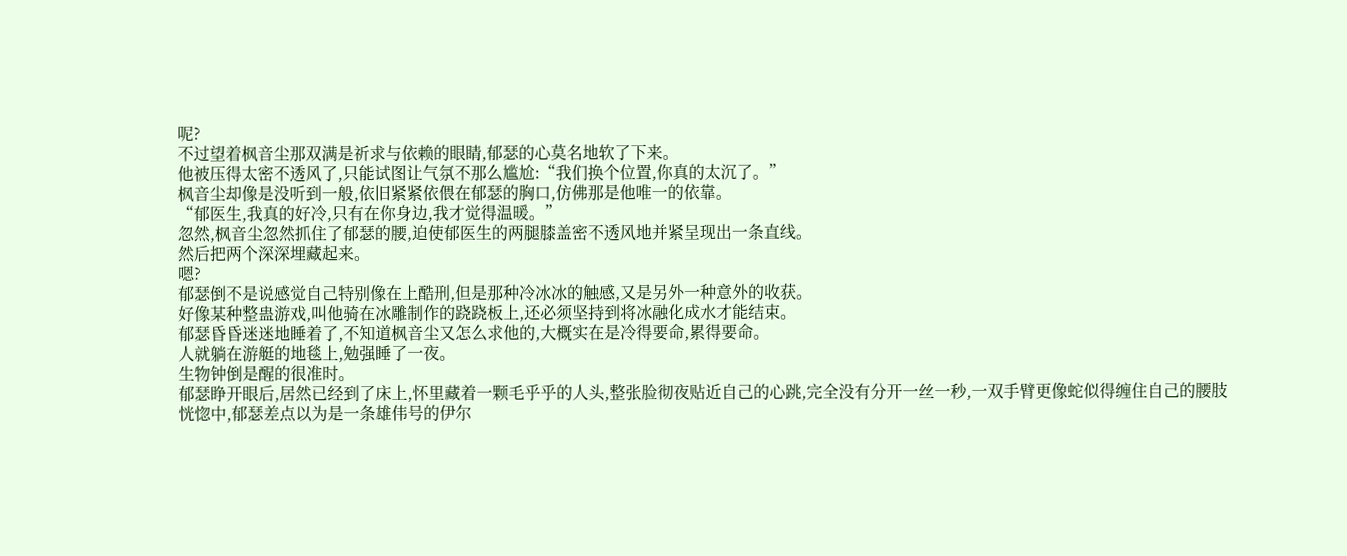呢?
不过望着枫音尘那双满是祈求与依赖的眼睛,郁瑟的心莫名地软了下来。
他被压得太密不透风了,只能试图让气氛不那么尴尬:“我们换个位置,你真的太沉了。”
枫音尘却像是没听到一般,依旧紧紧依偎在郁瑟的胸口,仿佛那是他唯一的依靠。
“郁医生,我真的好冷,只有在你身边,我才觉得温暖。”
忽然,枫音尘忽然抓住了郁瑟的腰,迫使郁医生的两腿膝盖密不透风地并紧呈现出一条直线。
然后把两个深深埋藏起来。
嗯?
郁瑟倒不是说感觉自己特别像在上酷刑,但是那种冷冰冰的触感,又是另外一种意外的收获。
好像某种整蛊游戏,叫他骑在冰雕制作的跷跷板上,还必须坚持到将冰融化成水才能结束。
郁瑟昏昏迷迷地睡着了,不知道枫音尘又怎么求他的,大概实在是冷得要命,累得要命。
人就躺在游艇的地毯上,勉强睡了一夜。
生物钟倒是醒的很准时。
郁瑟睁开眼后,居然已经到了床上,怀里藏着一颗毛乎乎的人头,整张脸彻夜贴近自己的心跳,完全没有分开一丝一秒,一双手臂更像蛇似得缠住自己的腰肢
恍惚中,郁瑟差点以为是一条雄伟号的伊尔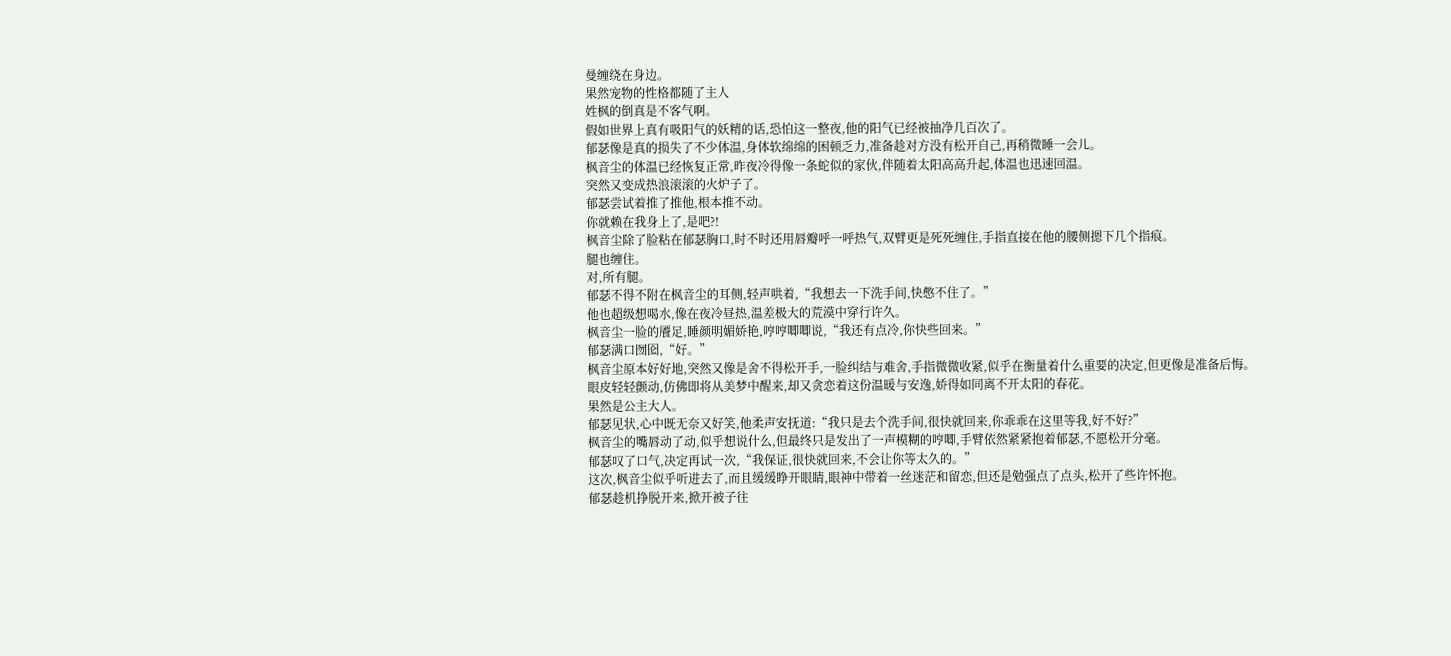曼缠绕在身边。
果然宠物的性格都随了主人
姓枫的倒真是不客气啊。
假如世界上真有吸阳气的妖精的话,恐怕这一整夜,他的阳气已经被抽净几百次了。
郁瑟像是真的损失了不少体温,身体软绵绵的困顿乏力,准备趁对方没有松开自己,再稍微睡一会儿。
枫音尘的体温已经恢复正常,昨夜冷得像一条蛇似的家伙,伴随着太阳高高升起,体温也迅速回温。
突然又变成热浪滚滚的火炉子了。
郁瑟尝试着推了推他,根本推不动。
你就赖在我身上了,是吧?!
枫音尘除了脸粘在郁瑟胸口,时不时还用唇瓣呼一呼热气,双臂更是死死缠住,手指直接在他的腰侧摁下几个指痕。
腿也缠住。
对,所有腿。
郁瑟不得不附在枫音尘的耳侧,轻声哄着,“我想去一下洗手间,快憋不住了。”
他也超级想喝水,像在夜冷昼热,温差极大的荒漠中穿行许久。
枫音尘一脸的餍足,睡颜明媚娇艳,哼哼唧唧说,“我还有点冷,你快些回来。”
郁瑟满口囫囵,“好。”
枫音尘原本好好地,突然又像是舍不得松开手,一脸纠结与难舍,手指微微收紧,似乎在衡量着什么重要的决定,但更像是准备后悔。
眼皮轻轻颤动,仿佛即将从美梦中醒来,却又贪恋着这份温暖与安逸,娇得如同离不开太阳的春花。
果然是公主大人。
郁瑟见状,心中既无奈又好笑,他柔声安抚道:“我只是去个洗手间,很快就回来,你乖乖在这里等我,好不好?”
枫音尘的嘴唇动了动,似乎想说什么,但最终只是发出了一声模糊的哼唧,手臂依然紧紧抱着郁瑟,不愿松开分毫。
郁瑟叹了口气,决定再试一次,“我保证,很快就回来,不会让你等太久的。”
这次,枫音尘似乎听进去了,而且缓缓睁开眼睛,眼神中带着一丝迷茫和留恋,但还是勉强点了点头,松开了些许怀抱。
郁瑟趁机挣脱开来,掀开被子往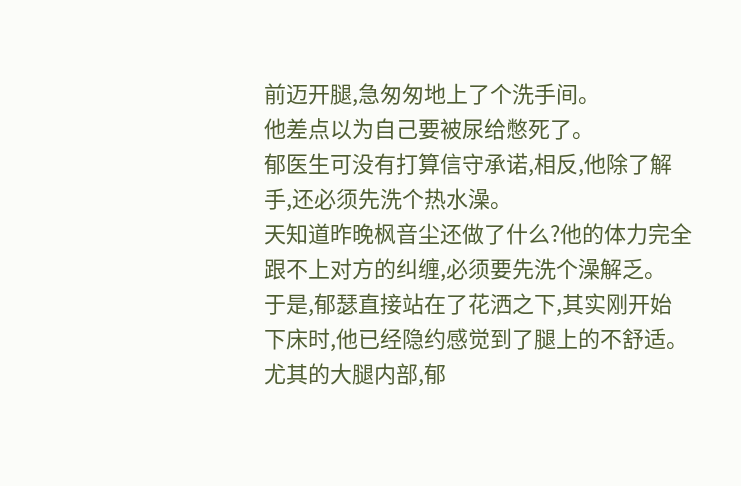前迈开腿,急匆匆地上了个洗手间。
他差点以为自己要被尿给憋死了。
郁医生可没有打算信守承诺,相反,他除了解手,还必须先洗个热水澡。
天知道昨晚枫音尘还做了什么?他的体力完全跟不上对方的纠缠,必须要先洗个澡解乏。
于是,郁瑟直接站在了花洒之下,其实刚开始下床时,他已经隐约感觉到了腿上的不舒适。
尤其的大腿内部,郁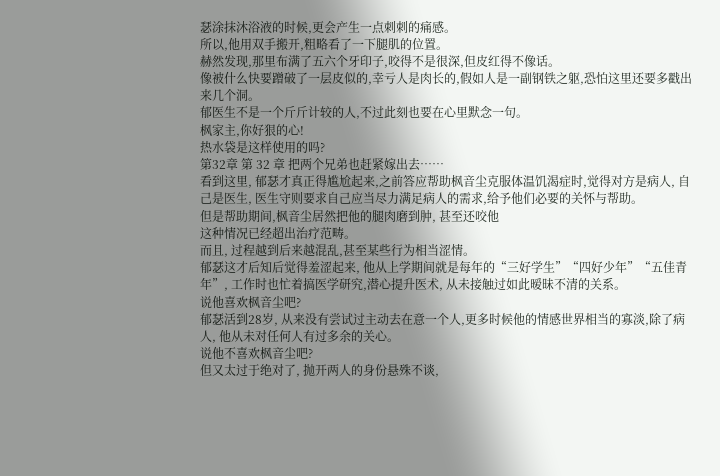瑟涂抹沐浴液的时候,更会产生一点刺刺的痛感。
所以,他用双手搬开,粗略看了一下腿肌的位置。
赫然发现,那里布满了五六个牙印子,咬得不是很深,但皮红得不像话。
像被什么快要蹭破了一层皮似的,幸亏人是肉长的,假如人是一副钢铁之躯,恐怕这里还要多戳出来几个洞。
郁医生不是一个斤斤计较的人,不过此刻也要在心里默念一句。
枫家主,你好狠的心!
热水袋是这样使用的吗?
第32章 第 32 章 把两个兄弟也赶紧嫁出去……
看到这里, 郁瑟才真正得尴尬起来,之前答应帮助枫音尘克服体温饥渴症时,觉得对方是病人, 自己是医生, 医生守则要求自己应当尽力满足病人的需求,给予他们必要的关怀与帮助。
但是帮助期间,枫音尘居然把他的腿肉磨到肿, 甚至还咬他
这种情况已经超出治疗范畴。
而且, 过程越到后来越混乱,甚至某些行为相当涩情。
郁瑟这才后知后觉得羞涩起来, 他从上学期间就是每年的“三好学生”“四好少年”“五佳青年”, 工作时也忙着搞医学研究,潜心提升医术, 从未接触过如此暧昧不清的关系。
说他喜欢枫音尘吧?
郁瑟活到28岁, 从来没有尝试过主动去在意一个人,更多时候他的情感世界相当的寡淡,除了病人, 他从未对任何人有过多余的关心。
说他不喜欢枫音尘吧?
但又太过于绝对了, 抛开两人的身份悬殊不谈,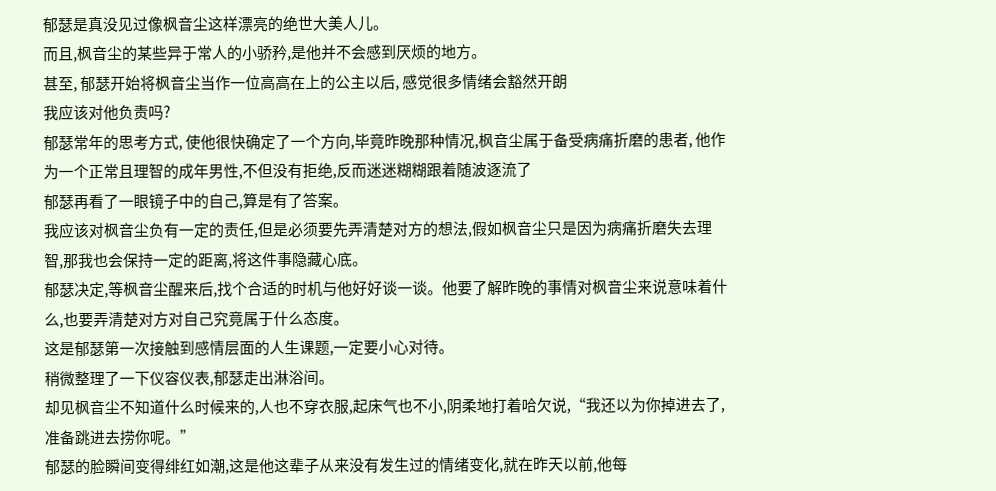郁瑟是真没见过像枫音尘这样漂亮的绝世大美人儿。
而且,枫音尘的某些异于常人的小骄矜,是他并不会感到厌烦的地方。
甚至, 郁瑟开始将枫音尘当作一位高高在上的公主以后, 感觉很多情绪会豁然开朗
我应该对他负责吗?
郁瑟常年的思考方式, 使他很快确定了一个方向,毕竟昨晚那种情况,枫音尘属于备受病痛折磨的患者, 他作为一个正常且理智的成年男性,不但没有拒绝,反而迷迷糊糊跟着随波逐流了
郁瑟再看了一眼镜子中的自己,算是有了答案。
我应该对枫音尘负有一定的责任,但是必须要先弄清楚对方的想法,假如枫音尘只是因为病痛折磨失去理智,那我也会保持一定的距离,将这件事隐藏心底。
郁瑟决定,等枫音尘醒来后,找个合适的时机与他好好谈一谈。他要了解昨晚的事情对枫音尘来说意味着什么,也要弄清楚对方对自己究竟属于什么态度。
这是郁瑟第一次接触到感情层面的人生课题,一定要小心对待。
稍微整理了一下仪容仪表,郁瑟走出淋浴间。
却见枫音尘不知道什么时候来的,人也不穿衣服,起床气也不小,阴柔地打着哈欠说,“我还以为你掉进去了,准备跳进去捞你呢。”
郁瑟的脸瞬间变得绯红如潮,这是他这辈子从来没有发生过的情绪变化,就在昨天以前,他每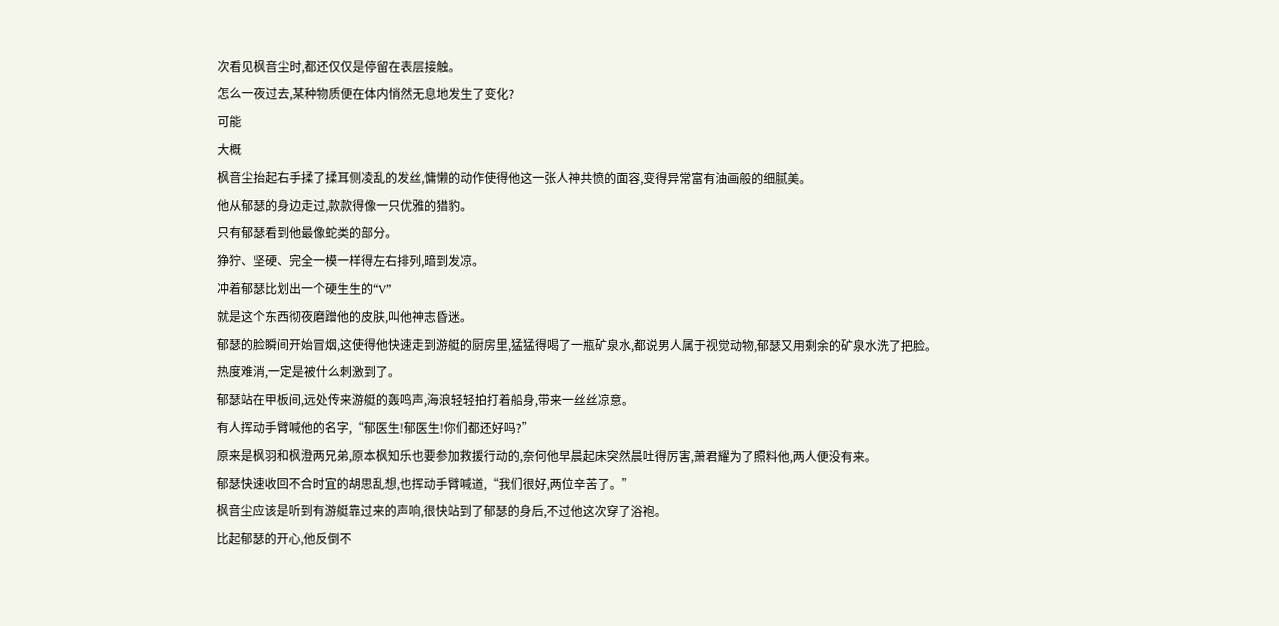次看见枫音尘时,都还仅仅是停留在表层接触。
怎么一夜过去,某种物质便在体内悄然无息地发生了变化?
可能
大概
枫音尘抬起右手揉了揉耳侧凌乱的发丝,慵懒的动作使得他这一张人神共愤的面容,变得异常富有油画般的细腻美。
他从郁瑟的身边走过,款款得像一只优雅的猎豹。
只有郁瑟看到他最像蛇类的部分。
狰狞、坚硬、完全一模一样得左右排列,暗到发凉。
冲着郁瑟比划出一个硬生生的“V”
就是这个东西彻夜磨蹭他的皮肤,叫他神志昏迷。
郁瑟的脸瞬间开始冒烟,这使得他快速走到游艇的厨房里,猛猛得喝了一瓶矿泉水,都说男人属于视觉动物,郁瑟又用剩余的矿泉水洗了把脸。
热度难消,一定是被什么刺激到了。
郁瑟站在甲板间,远处传来游艇的轰鸣声,海浪轻轻拍打着船身,带来一丝丝凉意。
有人挥动手臂喊他的名字,“郁医生!郁医生!你们都还好吗?”
原来是枫羽和枫澄两兄弟,原本枫知乐也要参加救援行动的,奈何他早晨起床突然晨吐得厉害,萧君耀为了照料他,两人便没有来。
郁瑟快速收回不合时宜的胡思乱想,也挥动手臂喊道,“我们很好,两位辛苦了。”
枫音尘应该是听到有游艇靠过来的声响,很快站到了郁瑟的身后,不过他这次穿了浴袍。
比起郁瑟的开心,他反倒不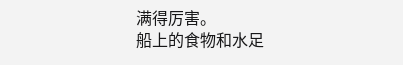满得厉害。
船上的食物和水足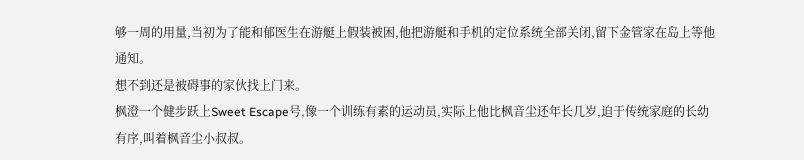够一周的用量,当初为了能和郁医生在游艇上假装被困,他把游艇和手机的定位系统全部关闭,留下金管家在岛上等他通知。
想不到还是被碍事的家伙找上门来。
枫澄一个健步跃上Sweet Escape号,像一个训练有素的运动员,实际上他比枫音尘还年长几岁,迫于传统家庭的长幼有序,叫着枫音尘小叔叔。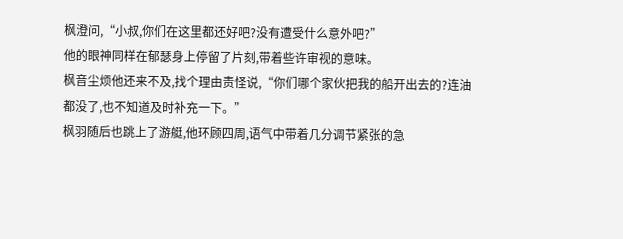枫澄问,“小叔,你们在这里都还好吧?没有遭受什么意外吧?”
他的眼神同样在郁瑟身上停留了片刻,带着些许审视的意味。
枫音尘烦他还来不及,找个理由责怪说,“你们哪个家伙把我的船开出去的?连油都没了,也不知道及时补充一下。”
枫羽随后也跳上了游艇,他环顾四周,语气中带着几分调节紧张的急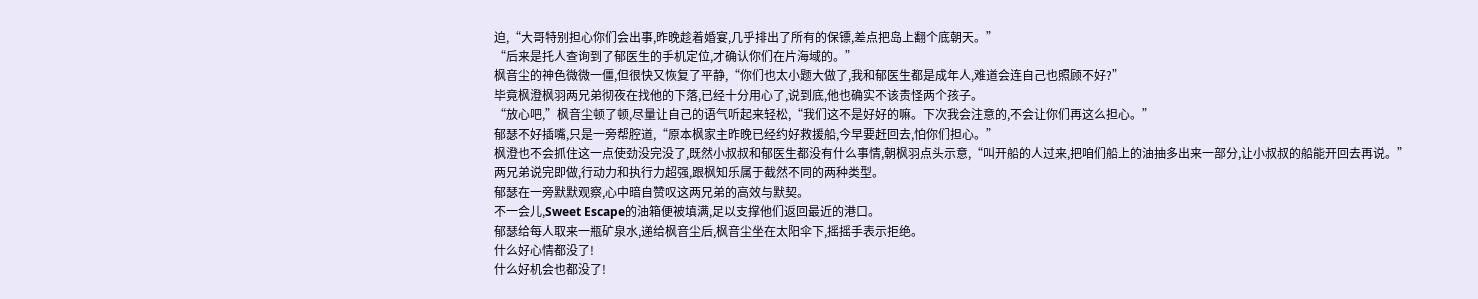迫,“大哥特别担心你们会出事,昨晚趁着婚宴,几乎排出了所有的保镖,差点把岛上翻个底朝天。”
“后来是托人查询到了郁医生的手机定位,才确认你们在片海域的。”
枫音尘的神色微微一僵,但很快又恢复了平静,“你们也太小题大做了,我和郁医生都是成年人,难道会连自己也照顾不好?”
毕竟枫澄枫羽两兄弟彻夜在找他的下落,已经十分用心了,说到底,他也确实不该责怪两个孩子。
“放心吧,”枫音尘顿了顿,尽量让自己的语气听起来轻松,“我们这不是好好的嘛。下次我会注意的,不会让你们再这么担心。”
郁瑟不好插嘴,只是一旁帮腔道,“原本枫家主昨晚已经约好救援船,今早要赶回去,怕你们担心。”
枫澄也不会抓住这一点使劲没完没了,既然小叔叔和郁医生都没有什么事情,朝枫羽点头示意,“叫开船的人过来,把咱们船上的油抽多出来一部分,让小叔叔的船能开回去再说。”
两兄弟说完即做,行动力和执行力超强,跟枫知乐属于截然不同的两种类型。
郁瑟在一旁默默观察,心中暗自赞叹这两兄弟的高效与默契。
不一会儿,Sweet Escape的油箱便被填满,足以支撑他们返回最近的港口。
郁瑟给每人取来一瓶矿泉水,递给枫音尘后,枫音尘坐在太阳伞下,摇摇手表示拒绝。
什么好心情都没了!
什么好机会也都没了!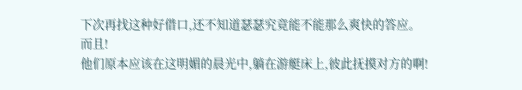下次再找这种好借口,还不知道瑟瑟究竟能不能那么爽快的答应。
而且!
他们原本应该在这明媚的晨光中,躺在游艇床上,彼此抚摸对方的啊!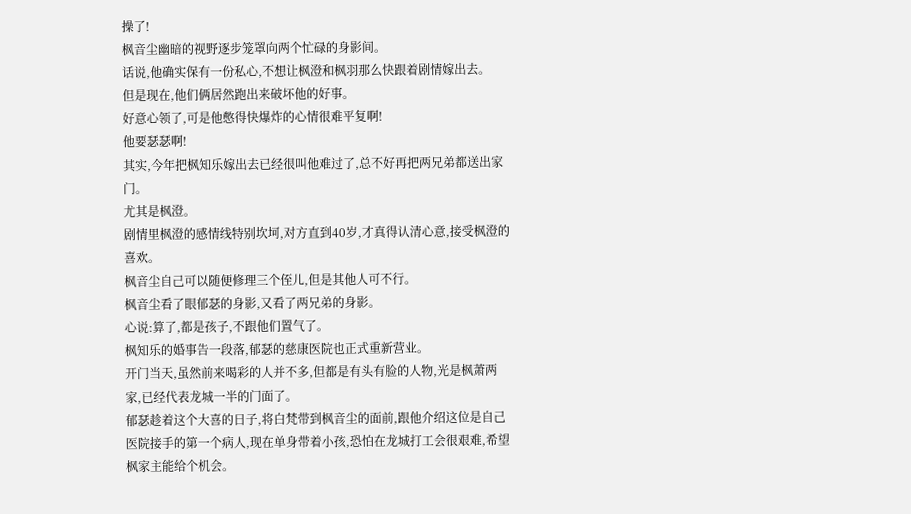操了!
枫音尘幽暗的视野逐步笼罩向两个忙碌的身影间。
话说,他确实保有一份私心,不想让枫澄和枫羽那么快跟着剧情嫁出去。
但是现在,他们俩居然跑出来破坏他的好事。
好意心领了,可是他憋得快爆炸的心情很难平复啊!
他要瑟瑟啊!
其实,今年把枫知乐嫁出去已经很叫他难过了,总不好再把两兄弟都送出家门。
尤其是枫澄。
剧情里枫澄的感情线特别坎坷,对方直到40岁,才真得认清心意,接受枫澄的喜欢。
枫音尘自己可以随便修理三个侄儿,但是其他人可不行。
枫音尘看了眼郁瑟的身影,又看了两兄弟的身影。
心说:算了,都是孩子,不跟他们置气了。
枫知乐的婚事告一段落,郁瑟的慈康医院也正式重新营业。
开门当天,虽然前来喝彩的人并不多,但都是有头有脸的人物,光是枫萧两家,已经代表龙城一半的门面了。
郁瑟趁着这个大喜的日子,将白梵带到枫音尘的面前,跟他介绍这位是自己医院接手的第一个病人,现在单身带着小孩,恐怕在龙城打工会很艰难,希望枫家主能给个机会。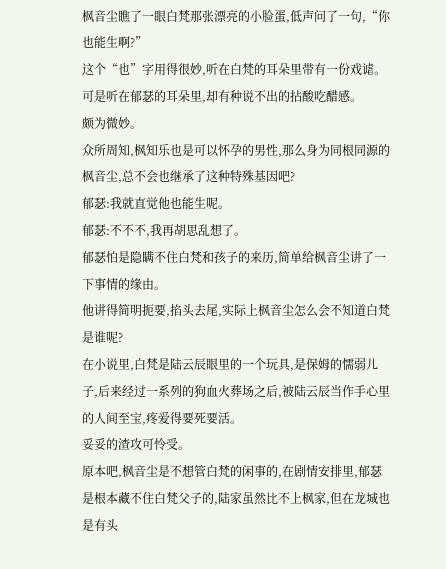枫音尘瞧了一眼白梵那张漂亮的小脸蛋,低声问了一句,“你也能生啊?”
这个“也”字用得很妙,听在白梵的耳朵里带有一份戏谑。
可是听在郁瑟的耳朵里,却有种说不出的拈酸吃醋感。
颇为微妙。
众所周知,枫知乐也是可以怀孕的男性,那么身为同根同源的枫音尘,总不会也继承了这种特殊基因吧?
郁瑟:我就直觉他也能生呢。
郁瑟:不不不,我再胡思乱想了。
郁瑟怕是隐瞒不住白梵和孩子的来历,简单给枫音尘讲了一下事情的缘由。
他讲得简明扼要,掐头去尾,实际上枫音尘怎么会不知道白梵是谁呢?
在小说里,白梵是陆云辰眼里的一个玩具,是保姆的懦弱儿子,后来经过一系列的狗血火葬场之后,被陆云辰当作手心里的人间至宝,疼爱得要死要活。
妥妥的渣攻可怜受。
原本吧,枫音尘是不想管白梵的闲事的,在剧情安排里,郁瑟是根本藏不住白梵父子的,陆家虽然比不上枫家,但在龙城也是有头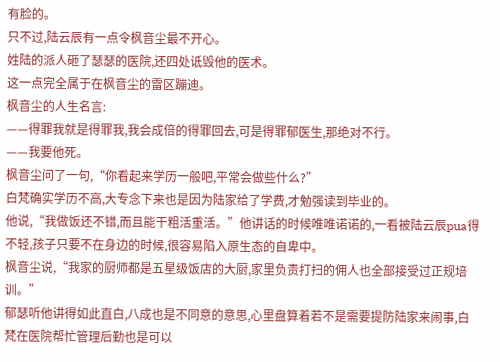有脸的。
只不过,陆云辰有一点令枫音尘最不开心。
姓陆的派人砸了瑟瑟的医院,还四处诋毁他的医术。
这一点完全属于在枫音尘的雷区蹦迪。
枫音尘的人生名言:
——得罪我就是得罪我,我会成倍的得罪回去,可是得罪郁医生,那绝对不行。
——我要他死。
枫音尘问了一句,“你看起来学历一般吧,平常会做些什么?”
白梵确实学历不高,大专念下来也是因为陆家给了学费,才勉强读到毕业的。
他说,“我做饭还不错,而且能干粗活重活。”他讲话的时候唯唯诺诺的,一看被陆云辰pua得不轻,孩子只要不在身边的时候,很容易陷入原生态的自卑中。
枫音尘说,“我家的厨师都是五星级饭店的大厨,家里负责打扫的佣人也全部接受过正规培训。”
郁瑟听他讲得如此直白,八成也是不同意的意思,心里盘算着若不是需要提防陆家来闹事,白梵在医院帮忙管理后勤也是可以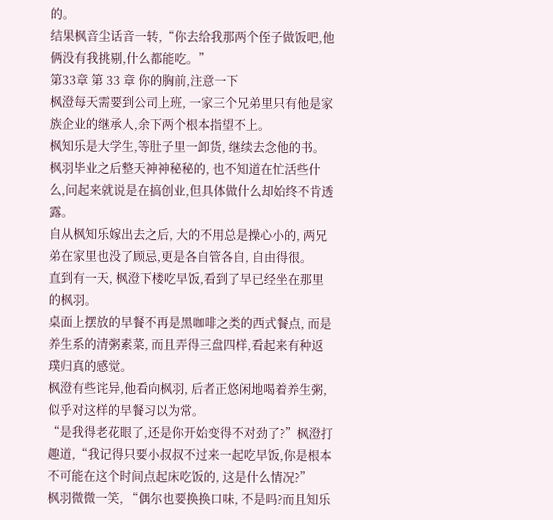的。
结果枫音尘话音一转,“你去给我那两个侄子做饭吧,他俩没有我挑剔,什么都能吃。”
第33章 第 33 章 你的胸前,注意一下
枫澄每天需要到公司上班, 一家三个兄弟里只有他是家族企业的继承人,余下两个根本指望不上。
枫知乐是大学生,等肚子里一卸货, 继续去念他的书。
枫羽毕业之后整天神神秘秘的, 也不知道在忙活些什么,问起来就说是在搞创业,但具体做什么却始终不肯透露。
自从枫知乐嫁出去之后, 大的不用总是操心小的, 两兄弟在家里也没了顾忌,更是各自管各自, 自由得很。
直到有一天, 枫澄下楼吃早饭,看到了早已经坐在那里的枫羽。
桌面上摆放的早餐不再是黑咖啡之类的西式餐点, 而是养生系的清粥素菜, 而且弄得三盘四样,看起来有种返璞归真的感觉。
枫澄有些诧异,他看向枫羽, 后者正悠闲地喝着养生粥, 似乎对这样的早餐习以为常。
“是我得老花眼了,还是你开始变得不对劲了?”枫澄打趣道,“我记得只要小叔叔不过来一起吃早饭,你是根本不可能在这个时间点起床吃饭的, 这是什么情况?”
枫羽微微一笑, “偶尔也要换换口味, 不是吗?而且知乐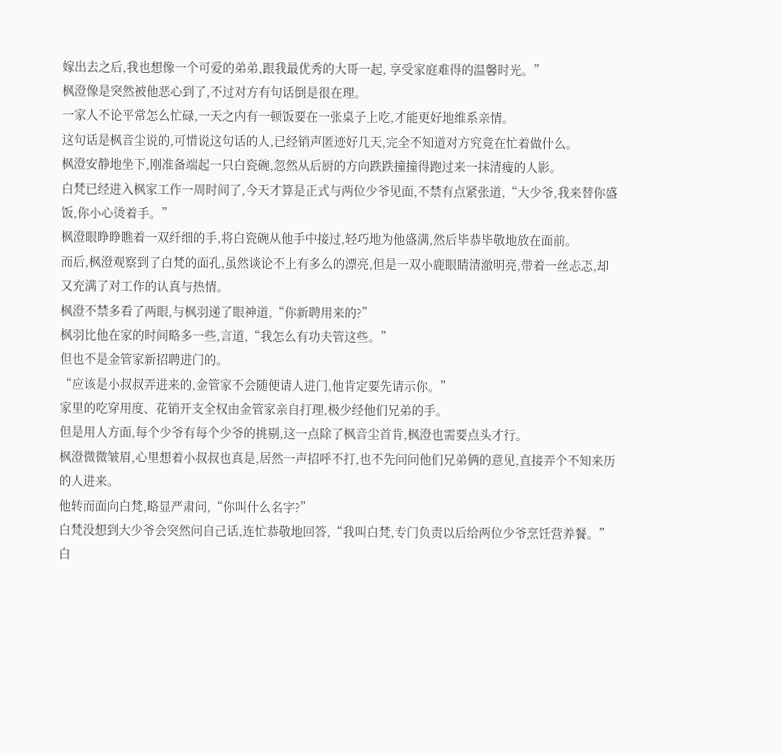嫁出去之后,我也想像一个可爱的弟弟,跟我最优秀的大哥一起, 享受家庭难得的温馨时光。”
枫澄像是突然被他恶心到了,不过对方有句话倒是很在理。
一家人不论平常怎么忙碌,一天之内有一顿饭要在一张桌子上吃,才能更好地维系亲情。
这句话是枫音尘说的,可惜说这句话的人,已经销声匿迹好几天,完全不知道对方究竟在忙着做什么。
枫澄安静地坐下,刚准备端起一只白瓷碗,忽然从后厨的方向跌跌撞撞得跑过来一抹清瘦的人影。
白梵已经进入枫家工作一周时间了,今天才算是正式与两位少爷见面,不禁有点紧张道,“大少爷,我来替你盛饭,你小心烫着手。”
枫澄眼睁睁瞧着一双纤细的手,将白瓷碗从他手中接过,轻巧地为他盛满,然后毕恭毕敬地放在面前。
而后,枫澄观察到了白梵的面孔,虽然谈论不上有多么的漂亮,但是一双小鹿眼睛清澈明亮,带着一丝忐忑,却又充满了对工作的认真与热情。
枫澄不禁多看了两眼,与枫羽递了眼神道,“你新聘用来的?”
枫羽比他在家的时间略多一些,言道,“我怎么有功夫管这些。”
但也不是金管家新招聘进门的。
“应该是小叔叔弄进来的,金管家不会随便请人进门,他肯定要先请示你。”
家里的吃穿用度、花销开支全权由金管家亲自打理,极少经他们兄弟的手。
但是用人方面,每个少爷有每个少爷的挑剔,这一点除了枫音尘首肯,枫澄也需要点头才行。
枫澄微微皱眉,心里想着小叔叔也真是,居然一声招呼不打,也不先问问他们兄弟俩的意见,直接弄个不知来历的人进来。
他转而面向白梵,略显严肃问,“你叫什么名字?”
白梵没想到大少爷会突然问自己话,连忙恭敬地回答,“我叫白梵,专门负责以后给两位少爷烹饪营养餐。”
白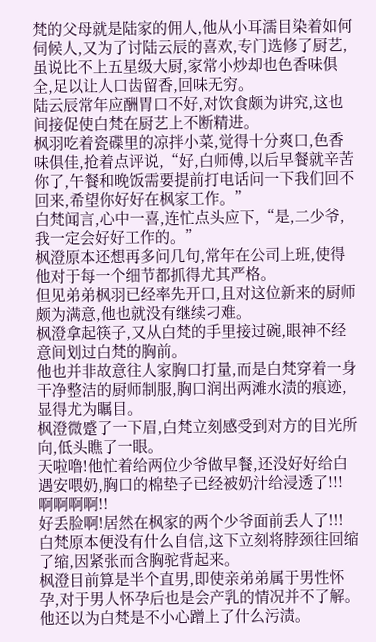梵的父母就是陆家的佣人,他从小耳濡目染着如何伺候人,又为了讨陆云辰的喜欢,专门选修了厨艺,虽说比不上五星级大厨,家常小炒却也色香味俱全,足以让人口齿留香,回味无穷。
陆云辰常年应酬胃口不好,对饮食颇为讲究,这也间接促使白梵在厨艺上不断精进。
枫羽吃着瓷碟里的凉拌小菜,觉得十分爽口,色香味俱佳,抢着点评说,“好,白师傅,以后早餐就辛苦你了,午餐和晚饭需要提前打电话问一下我们回不回来,希望你好好在枫家工作。”
白梵闻言,心中一喜,连忙点头应下,“是,二少爷,我一定会好好工作的。”
枫澄原本还想再多问几句,常年在公司上班,使得他对于每一个细节都抓得尤其严格。
但见弟弟枫羽已经率先开口,且对这位新来的厨师颇为满意,他也就没有继续刁难。
枫澄拿起筷子,又从白梵的手里接过碗,眼神不经意间划过白梵的胸前。
他也并非故意往人家胸口打量,而是白梵穿着一身干净整洁的厨师制服,胸口润出两滩水渍的痕迹,显得尤为瞩目。
枫澄微蹙了一下眉,白梵立刻感受到对方的目光所向,低头瞧了一眼。
天啦噜!他忙着给两位少爷做早餐,还没好好给白遇安喂奶,胸口的棉垫子已经被奶汁给浸透了!!!
啊啊啊啊!!
好丢脸啊!居然在枫家的两个少爷面前丢人了!!!
白梵原本便没有什么自信,这下立刻将脖颈往回缩了缩,因紧张而含胸驼背起来。
枫澄目前算是半个直男,即使亲弟弟属于男性怀孕,对于男人怀孕后也是会产乳的情况并不了解。
他还以为白梵是不小心蹭上了什么污渍。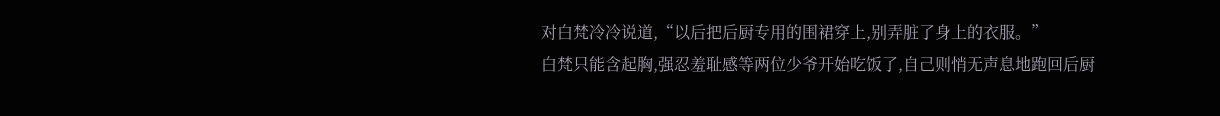对白梵冷冷说道,“以后把后厨专用的围裙穿上,别弄脏了身上的衣服。”
白梵只能含起胸,强忍羞耻感等两位少爷开始吃饭了,自己则悄无声息地跑回后厨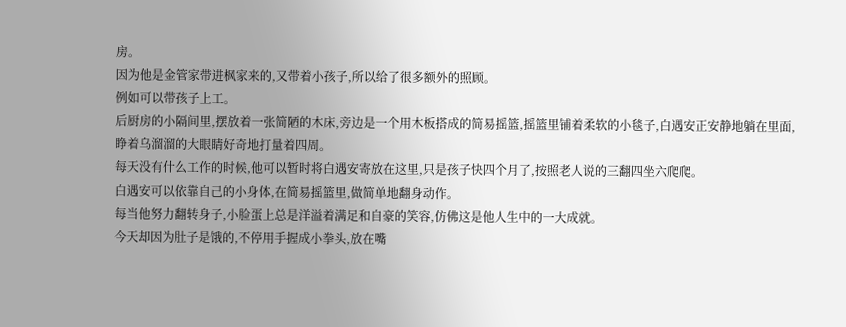房。
因为他是金管家带进枫家来的,又带着小孩子,所以给了很多额外的照顾。
例如可以带孩子上工。
后厨房的小隔间里,摆放着一张简陋的木床,旁边是一个用木板搭成的简易摇篮,摇篮里铺着柔软的小毯子,白遇安正安静地躺在里面,睁着乌溜溜的大眼睛好奇地打量着四周。
每天没有什么工作的时候,他可以暂时将白遇安寄放在这里,只是孩子快四个月了,按照老人说的三翻四坐六爬爬。
白遇安可以依靠自己的小身体,在简易摇篮里,做简单地翻身动作。
每当他努力翻转身子,小脸蛋上总是洋溢着满足和自豪的笑容,仿佛这是他人生中的一大成就。
今天却因为肚子是饿的,不停用手握成小拳头,放在嘴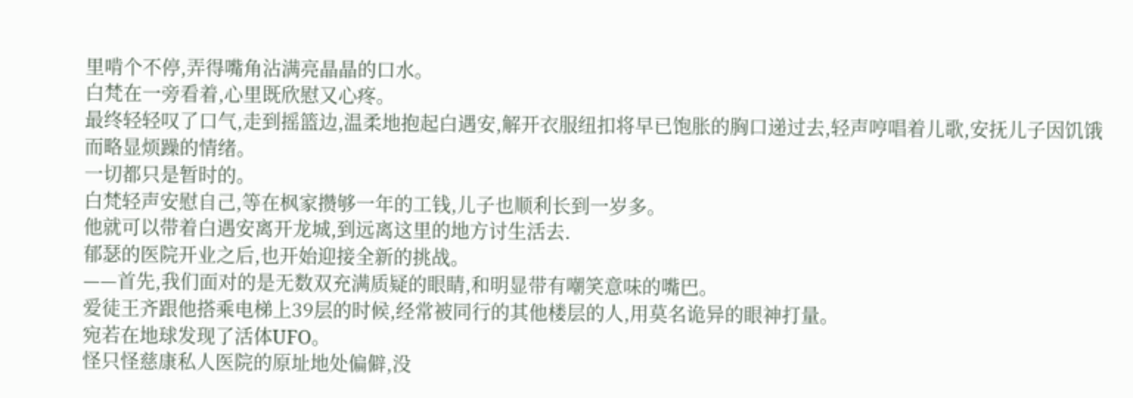里啃个不停,弄得嘴角沾满亮晶晶的口水。
白梵在一旁看着,心里既欣慰又心疼。
最终轻轻叹了口气,走到摇篮边,温柔地抱起白遇安,解开衣服纽扣将早已饱胀的胸口递过去,轻声哼唱着儿歌,安抚儿子因饥饿而略显烦躁的情绪。
一切都只是暂时的。
白梵轻声安慰自己,等在枫家攒够一年的工钱,儿子也顺利长到一岁多。
他就可以带着白遇安离开龙城,到远离这里的地方讨生活去.
郁瑟的医院开业之后,也开始迎接全新的挑战。
——首先,我们面对的是无数双充满质疑的眼睛,和明显带有嘲笑意味的嘴巴。
爱徒王齐跟他搭乘电梯上39层的时候,经常被同行的其他楼层的人,用莫名诡异的眼神打量。
宛若在地球发现了活体UFO。
怪只怪慈康私人医院的原址地处偏僻,没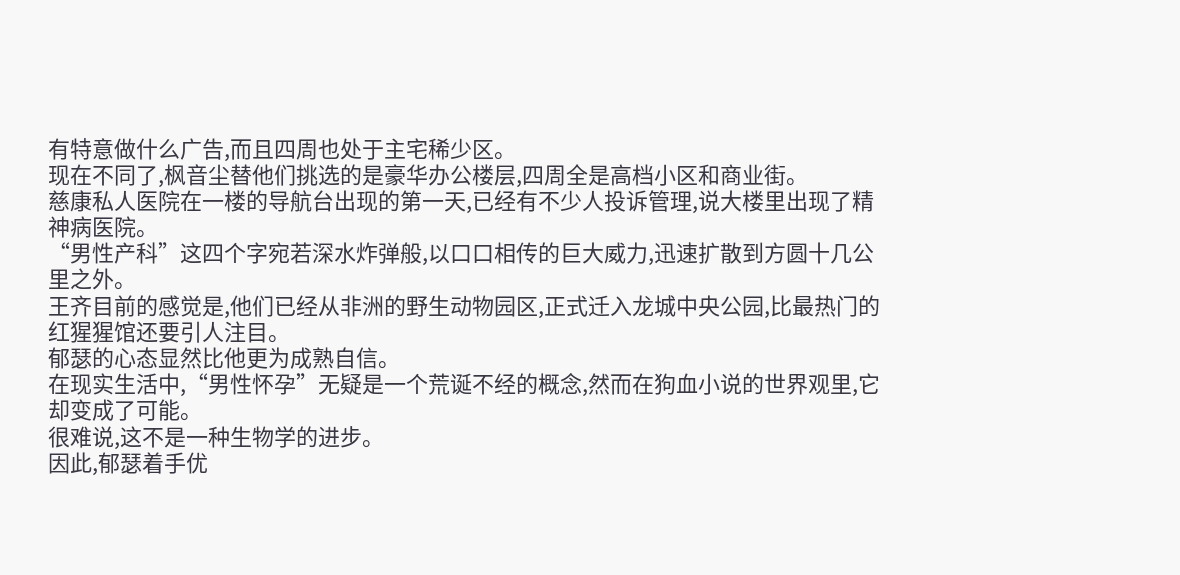有特意做什么广告,而且四周也处于主宅稀少区。
现在不同了,枫音尘替他们挑选的是豪华办公楼层,四周全是高档小区和商业街。
慈康私人医院在一楼的导航台出现的第一天,已经有不少人投诉管理,说大楼里出现了精神病医院。
“男性产科”这四个字宛若深水炸弹般,以口口相传的巨大威力,迅速扩散到方圆十几公里之外。
王齐目前的感觉是,他们已经从非洲的野生动物园区,正式迁入龙城中央公园,比最热门的红猩猩馆还要引人注目。
郁瑟的心态显然比他更为成熟自信。
在现实生活中,“男性怀孕”无疑是一个荒诞不经的概念,然而在狗血小说的世界观里,它却变成了可能。
很难说,这不是一种生物学的进步。
因此,郁瑟着手优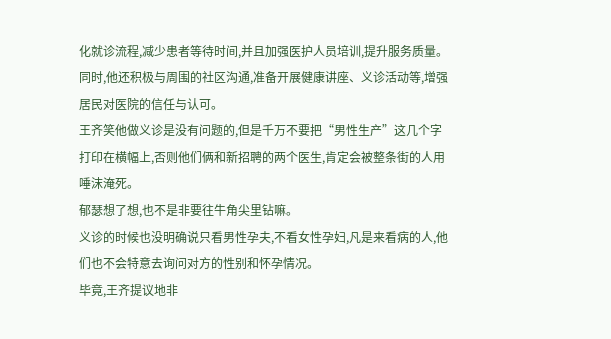化就诊流程,减少患者等待时间,并且加强医护人员培训,提升服务质量。
同时,他还积极与周围的社区沟通,准备开展健康讲座、义诊活动等,增强居民对医院的信任与认可。
王齐笑他做义诊是没有问题的,但是千万不要把“男性生产”这几个字打印在横幅上,否则他们俩和新招聘的两个医生,肯定会被整条街的人用唾沫淹死。
郁瑟想了想,也不是非要往牛角尖里钻嘛。
义诊的时候也没明确说只看男性孕夫,不看女性孕妇,凡是来看病的人,他们也不会特意去询问对方的性别和怀孕情况。
毕竟,王齐提议地非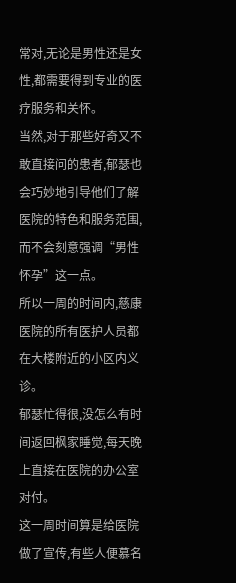常对,无论是男性还是女性,都需要得到专业的医疗服务和关怀。
当然,对于那些好奇又不敢直接问的患者,郁瑟也会巧妙地引导他们了解医院的特色和服务范围,而不会刻意强调“男性怀孕”这一点。
所以一周的时间内,慈康医院的所有医护人员都在大楼附近的小区内义诊。
郁瑟忙得很,没怎么有时间返回枫家睡觉,每天晚上直接在医院的办公室对付。
这一周时间算是给医院做了宣传,有些人便慕名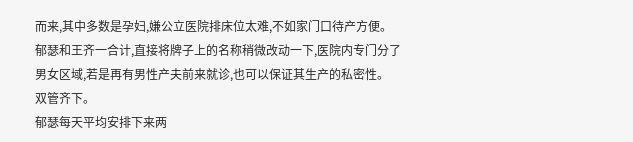而来,其中多数是孕妇,嫌公立医院排床位太难,不如家门口待产方便。
郁瑟和王齐一合计,直接将牌子上的名称稍微改动一下,医院内专门分了男女区域,若是再有男性产夫前来就诊,也可以保证其生产的私密性。
双管齐下。
郁瑟每天平均安排下来两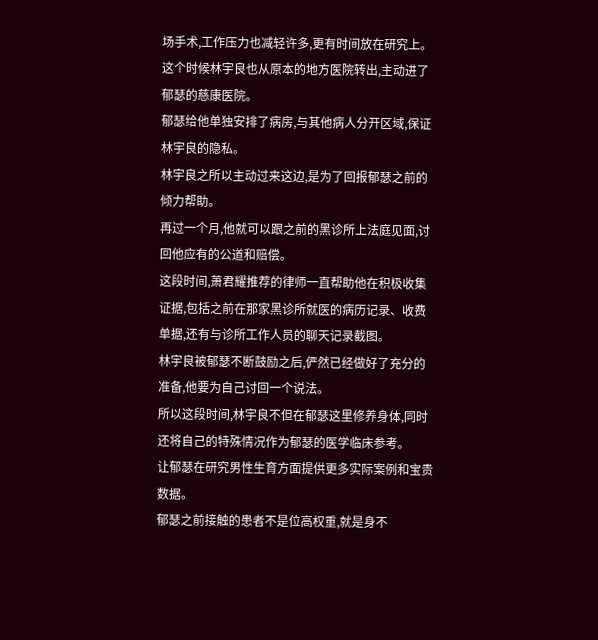场手术,工作压力也减轻许多,更有时间放在研究上。
这个时候林宇良也从原本的地方医院转出,主动进了郁瑟的慈康医院。
郁瑟给他单独安排了病房,与其他病人分开区域,保证林宇良的隐私。
林宇良之所以主动过来这边,是为了回报郁瑟之前的倾力帮助。
再过一个月,他就可以跟之前的黑诊所上法庭见面,讨回他应有的公道和赔偿。
这段时间,萧君耀推荐的律师一直帮助他在积极收集证据,包括之前在那家黑诊所就医的病历记录、收费单据,还有与诊所工作人员的聊天记录截图。
林宇良被郁瑟不断鼓励之后,俨然已经做好了充分的准备,他要为自己讨回一个说法。
所以这段时间,林宇良不但在郁瑟这里修养身体,同时还将自己的特殊情况作为郁瑟的医学临床参考。
让郁瑟在研究男性生育方面提供更多实际案例和宝贵数据。
郁瑟之前接触的患者不是位高权重,就是身不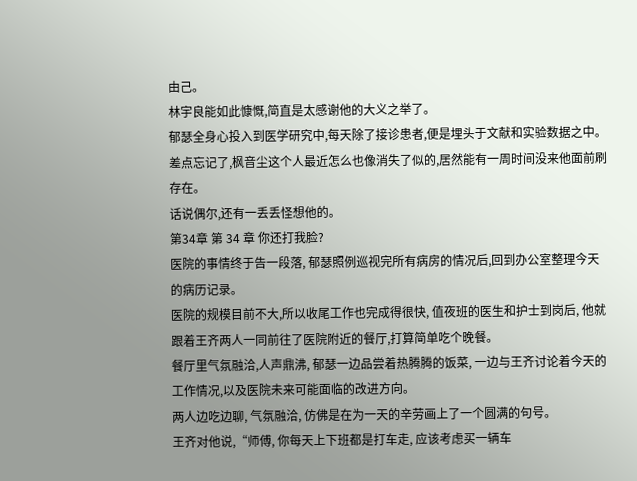由己。
林宇良能如此慷慨,简直是太感谢他的大义之举了。
郁瑟全身心投入到医学研究中,每天除了接诊患者,便是埋头于文献和实验数据之中。
差点忘记了,枫音尘这个人最近怎么也像消失了似的,居然能有一周时间没来他面前刷存在。
话说偶尔,还有一丢丢怪想他的。
第34章 第 34 章 你还打我脸?
医院的事情终于告一段落, 郁瑟照例巡视完所有病房的情况后,回到办公室整理今天的病历记录。
医院的规模目前不大,所以收尾工作也完成得很快, 值夜班的医生和护士到岗后, 他就跟着王齐两人一同前往了医院附近的餐厅,打算简单吃个晚餐。
餐厅里气氛融洽,人声鼎沸, 郁瑟一边品尝着热腾腾的饭菜, 一边与王齐讨论着今天的工作情况,以及医院未来可能面临的改进方向。
两人边吃边聊, 气氛融洽, 仿佛是在为一天的辛劳画上了一个圆满的句号。
王齐对他说,“师傅, 你每天上下班都是打车走, 应该考虑买一辆车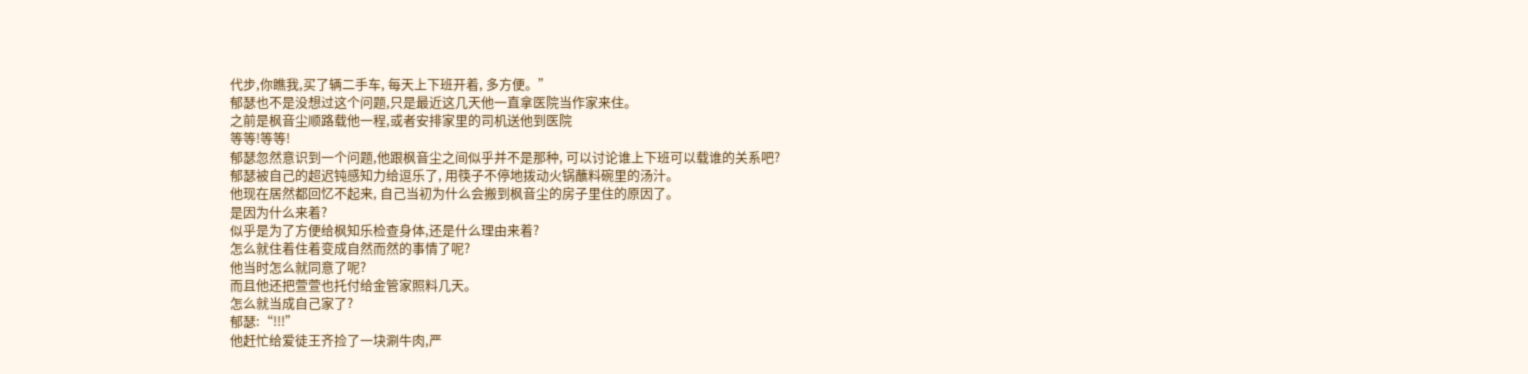代步,你瞧我,买了辆二手车, 每天上下班开着, 多方便。”
郁瑟也不是没想过这个问题,只是最近这几天他一直拿医院当作家来住。
之前是枫音尘顺路载他一程,或者安排家里的司机送他到医院
等等!等等!
郁瑟忽然意识到一个问题,他跟枫音尘之间似乎并不是那种, 可以讨论谁上下班可以载谁的关系吧?
郁瑟被自己的超迟钝感知力给逗乐了, 用筷子不停地拨动火锅蘸料碗里的汤汁。
他现在居然都回忆不起来, 自己当初为什么会搬到枫音尘的房子里住的原因了。
是因为什么来着?
似乎是为了方便给枫知乐检查身体,还是什么理由来着?
怎么就住着住着变成自然而然的事情了呢?
他当时怎么就同意了呢?
而且他还把萱萱也托付给金管家照料几天。
怎么就当成自己家了?
郁瑟:“!!!”
他赶忙给爱徒王齐捡了一块涮牛肉,严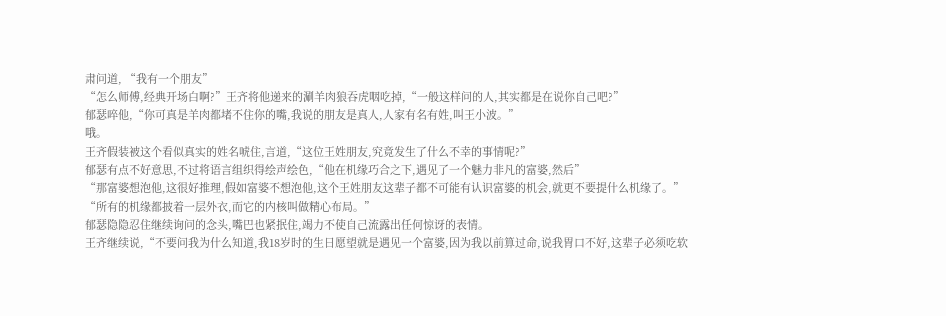肃问道, “我有一个朋友”
“怎么师傅,经典开场白啊?”王齐将他递来的涮羊肉狼吞虎咽吃掉,“一般这样问的人,其实都是在说你自己吧?”
郁瑟啐他,“你可真是羊肉都堵不住你的嘴,我说的朋友是真人,人家有名有姓,叫王小波。”
哦。
王齐假装被这个看似真实的姓名唬住,言道,“这位王姓朋友,究竟发生了什么不幸的事情呢?”
郁瑟有点不好意思,不过将语言组织得绘声绘色,“他在机缘巧合之下,遇见了一个魅力非凡的富婆,然后”
“那富婆想泡他,这很好推理,假如富婆不想泡他,这个王姓朋友这辈子都不可能有认识富婆的机会,就更不要提什么机缘了。”
“所有的机缘都披着一层外衣,而它的内核叫做精心布局。”
郁瑟隐隐忍住继续询问的念头,嘴巴也紧抿住,竭力不使自己流露出任何惊讶的表情。
王齐继续说,“不要问我为什么知道,我18岁时的生日愿望就是遇见一个富婆,因为我以前算过命,说我胃口不好,这辈子必须吃软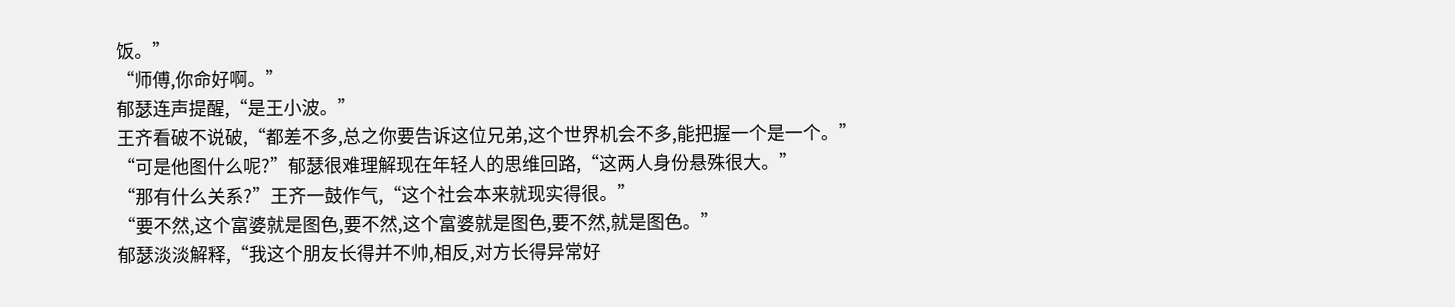饭。”
“师傅,你命好啊。”
郁瑟连声提醒,“是王小波。”
王齐看破不说破,“都差不多,总之你要告诉这位兄弟,这个世界机会不多,能把握一个是一个。”
“可是他图什么呢?”郁瑟很难理解现在年轻人的思维回路,“这两人身份悬殊很大。”
“那有什么关系?”王齐一鼓作气,“这个社会本来就现实得很。”
“要不然,这个富婆就是图色,要不然,这个富婆就是图色,要不然,就是图色。”
郁瑟淡淡解释,“我这个朋友长得并不帅,相反,对方长得异常好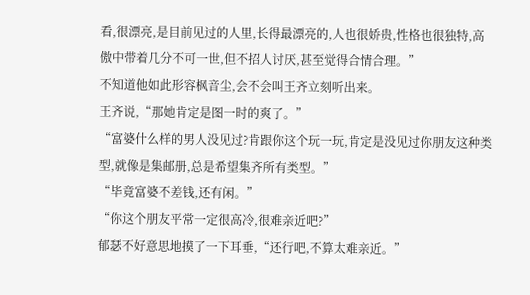看,很漂亮,是目前见过的人里,长得最漂亮的,人也很娇贵,性格也很独特,高傲中带着几分不可一世,但不招人讨厌,甚至觉得合情合理。”
不知道他如此形容枫音尘,会不会叫王齐立刻听出来。
王齐说,“那她肯定是图一时的爽了。”
“富婆什么样的男人没见过?肯跟你这个玩一玩,肯定是没见过你朋友这种类型,就像是集邮册,总是希望集齐所有类型。”
“毕竟富婆不差钱,还有闲。”
“你这个朋友平常一定很高冷,很难亲近吧?”
郁瑟不好意思地摸了一下耳垂,“还行吧,不算太难亲近。”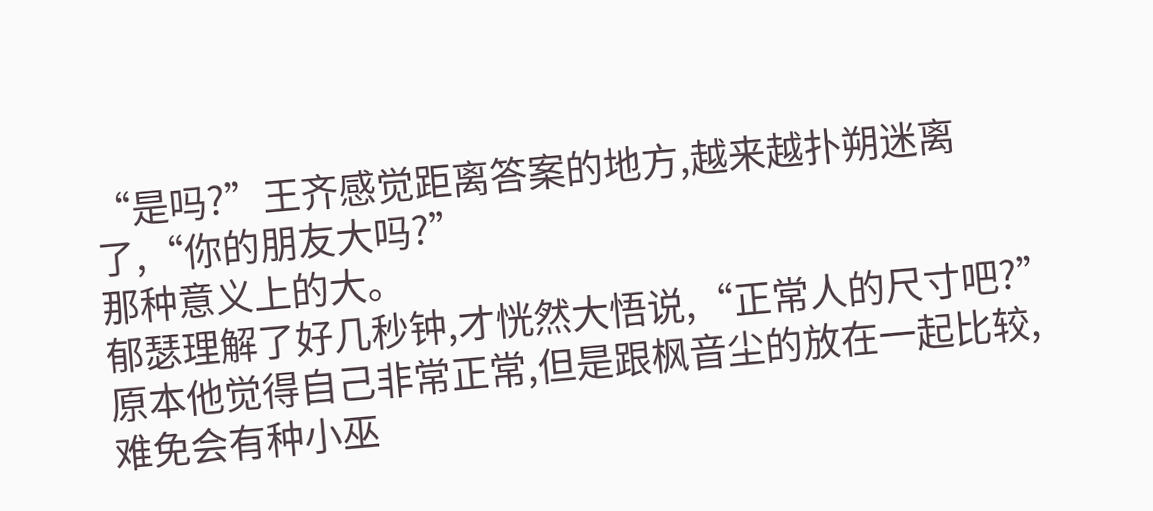“是吗?”王齐感觉距离答案的地方,越来越扑朔迷离了,“你的朋友大吗?”
那种意义上的大。
郁瑟理解了好几秒钟,才恍然大悟说,“正常人的尺寸吧?”
原本他觉得自己非常正常,但是跟枫音尘的放在一起比较,难免会有种小巫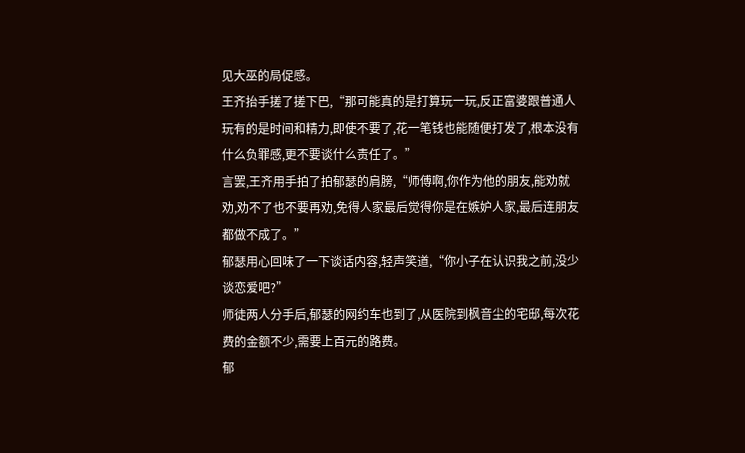见大巫的局促感。
王齐抬手搓了搓下巴,“那可能真的是打算玩一玩,反正富婆跟普通人玩有的是时间和精力,即使不要了,花一笔钱也能随便打发了,根本没有什么负罪感,更不要谈什么责任了。”
言罢,王齐用手拍了拍郁瑟的肩膀,“师傅啊,你作为他的朋友,能劝就劝,劝不了也不要再劝,免得人家最后觉得你是在嫉妒人家,最后连朋友都做不成了。”
郁瑟用心回味了一下谈话内容,轻声笑道,“你小子在认识我之前,没少谈恋爱吧?”
师徒两人分手后,郁瑟的网约车也到了,从医院到枫音尘的宅邸,每次花费的金额不少,需要上百元的路费。
郁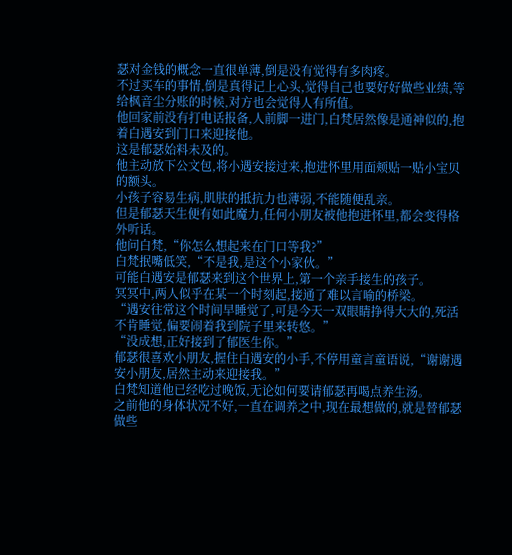瑟对金钱的概念一直很单薄,倒是没有觉得有多肉疼。
不过买车的事情,倒是真得记上心头,觉得自己也要好好做些业绩,等给枫音尘分账的时候,对方也会觉得人有所值。
他回家前没有打电话报备,人前脚一进门,白梵居然像是通神似的,抱着白遇安到门口来迎接他。
这是郁瑟始料未及的。
他主动放下公文包,将小遇安接过来,抱进怀里用面颊贴一贴小宝贝的额头。
小孩子容易生病,肌肤的抵抗力也薄弱,不能随便乱亲。
但是郁瑟天生便有如此魔力,任何小朋友被他抱进怀里,都会变得格外听话。
他问白梵,“你怎么想起来在门口等我?”
白梵抿嘴低笑,“不是我,是这个小家伙。”
可能白遇安是郁瑟来到这个世界上,第一个亲手接生的孩子。
冥冥中,两人似乎在某一个时刻起,接通了难以言喻的桥梁。
“遇安往常这个时间早睡觉了,可是今天一双眼睛挣得大大的,死活不肯睡觉,偏要闹着我到院子里来转悠。”
“没成想,正好接到了郁医生你。”
郁瑟很喜欢小朋友,握住白遇安的小手,不停用童言童语说,“谢谢遇安小朋友,居然主动来迎接我。”
白梵知道他已经吃过晚饭,无论如何要请郁瑟再喝点养生汤。
之前他的身体状况不好,一直在调养之中,现在最想做的,就是替郁瑟做些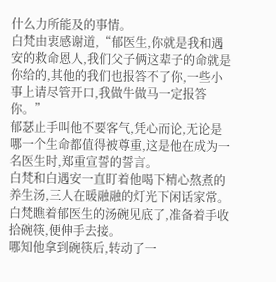什么力所能及的事情。
白梵由衷感谢道,“郁医生,你就是我和遇安的救命恩人,我们父子俩这辈子的命就是你给的,其他的我们也报答不了你,一些小事上请尽管开口,我做牛做马一定报答你。”
郁瑟止手叫他不要客气,凭心而论,无论是哪一个生命都值得被尊重,这是他在成为一名医生时,郑重宣誓的誓言。
白梵和白遇安一直盯着他喝下精心熬煮的养生汤,三人在暖融融的灯光下闲话家常。
白梵瞧着郁医生的汤碗见底了,准备着手收拾碗筷,便伸手去接。
哪知他拿到碗筷后,转动了一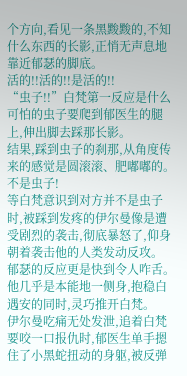个方向,看见一条黑黢黢的,不知什么东西的长影,正悄无声息地靠近郁瑟的脚底。
活的!!活的!!是活的!!
“虫子!!”白梵第一反应是什么可怕的虫子要爬到郁医生的腿上,伸出脚去踩那长影。
结果,踩到虫子的刹那,从角度传来的感觉是圆滚滚、肥嘟嘟的。
不是虫子!
等白梵意识到对方并不是虫子时,被踩到发疼的伊尔曼像是遭受剧烈的袭击,彻底暴怒了,仰身朝着袭击他的人类发动反攻。
郁瑟的反应更是快到令人咋舌。
他几乎是本能地一侧身,抱稳白遇安的同时,灵巧推开白梵。
伊尔曼吃痛无处发泄,追着白梵要咬一口报仇时,郁医生单手摁住了小黑蛇扭动的身躯,被反弹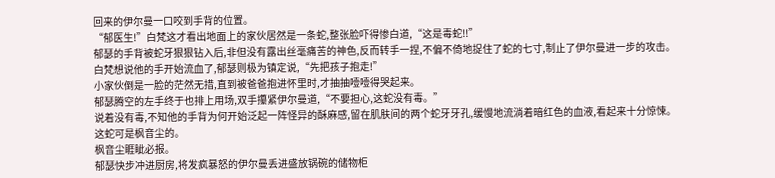回来的伊尔曼一口咬到手背的位置。
“郁医生!”白梵这才看出地面上的家伙居然是一条蛇,整张脸吓得惨白道,“这是毒蛇!!”
郁瑟的手背被蛇牙狠狠钻入后,非但没有露出丝毫痛苦的神色,反而转手一捏,不偏不倚地捉住了蛇的七寸,制止了伊尔曼进一步的攻击。
白梵想说他的手开始流血了,郁瑟则极为镇定说,“先把孩子抱走!”
小家伙倒是一脸的茫然无措,直到被爸爸抱进怀里时,才抽抽噎噎得哭起来。
郁瑟腾空的左手终于也排上用场,双手攥紧伊尔曼道,“不要担心,这蛇没有毒。”
说着没有毒,不知他的手背为何开始泛起一阵怪异的酥麻感,留在肌肤间的两个蛇牙牙孔,缓慢地流淌着暗红色的血液,看起来十分惊悚。
这蛇可是枫音尘的。
枫音尘睚眦必报。
郁瑟快步冲进厨房,将发疯暴怒的伊尔曼丢进盛放锅碗的储物柜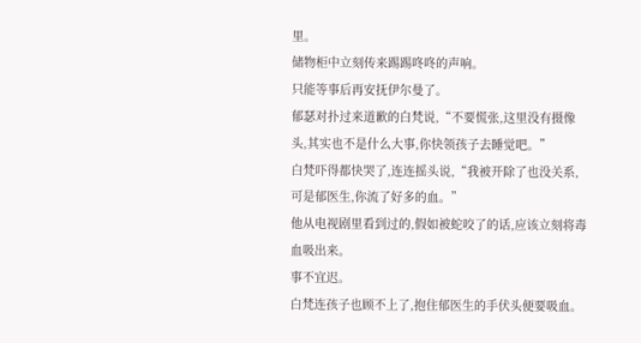里。
储物柜中立刻传来踢踢咚咚的声响。
只能等事后再安抚伊尔曼了。
郁瑟对扑过来道歉的白梵说,“不要慌张,这里没有摄像头,其实也不是什么大事,你快领孩子去睡觉吧。”
白梵吓得都快哭了,连连摇头说,“我被开除了也没关系,可是郁医生,你流了好多的血。”
他从电视剧里看到过的,假如被蛇咬了的话,应该立刻将毒血吸出来。
事不宜迟。
白梵连孩子也顾不上了,抱住郁医生的手伏头便要吸血。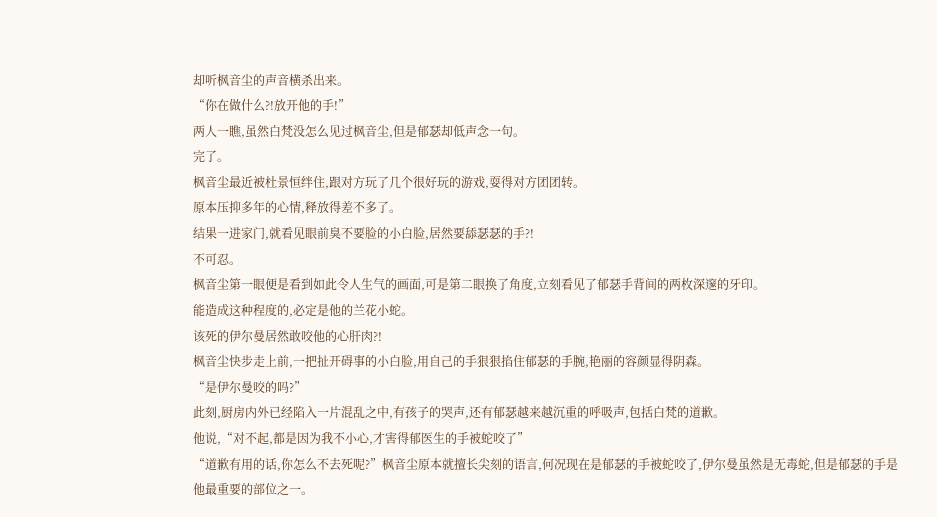却听枫音尘的声音横杀出来。
“你在做什么?!放开他的手!”
两人一瞧,虽然白梵没怎么见过枫音尘,但是郁瑟却低声念一句。
完了。
枫音尘最近被杜景恒绊住,跟对方玩了几个很好玩的游戏,耍得对方团团转。
原本压抑多年的心情,释放得差不多了。
结果一进家门,就看见眼前臭不要脸的小白脸,居然要舔瑟瑟的手?!
不可忍。
枫音尘第一眼便是看到如此令人生气的画面,可是第二眼换了角度,立刻看见了郁瑟手背间的两枚深邃的牙印。
能造成这种程度的,必定是他的兰花小蛇。
该死的伊尔曼居然敢咬他的心肝肉?!
枫音尘快步走上前,一把扯开碍事的小白脸,用自己的手狠狠掐住郁瑟的手腕,艳丽的容颜显得阴森。
“是伊尔曼咬的吗?”
此刻,厨房内外已经陷入一片混乱之中,有孩子的哭声,还有郁瑟越来越沉重的呼吸声,包括白梵的道歉。
他说,“对不起,都是因为我不小心,才害得郁医生的手被蛇咬了”
“道歉有用的话,你怎么不去死呢?”枫音尘原本就擅长尖刻的语言,何况现在是郁瑟的手被蛇咬了,伊尔曼虽然是无毒蛇,但是郁瑟的手是他最重要的部位之一。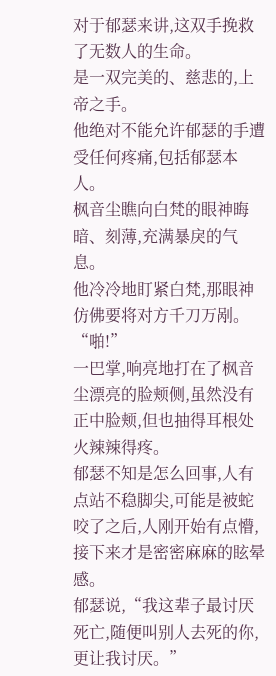对于郁瑟来讲,这双手挽救了无数人的生命。
是一双完美的、慈悲的,上帝之手。
他绝对不能允许郁瑟的手遭受任何疼痛,包括郁瑟本人。
枫音尘瞧向白梵的眼神晦暗、刻薄,充满暴戾的气息。
他冷冷地盯紧白梵,那眼神仿佛要将对方千刀万剐。
“啪!”
一巴掌,响亮地打在了枫音尘漂亮的脸颊侧,虽然没有正中脸颊,但也抽得耳根处火辣辣得疼。
郁瑟不知是怎么回事,人有点站不稳脚尖,可能是被蛇咬了之后,人刚开始有点懵,接下来才是密密麻麻的眩晕感。
郁瑟说,“我这辈子最讨厌死亡,随便叫别人去死的你,更让我讨厌。”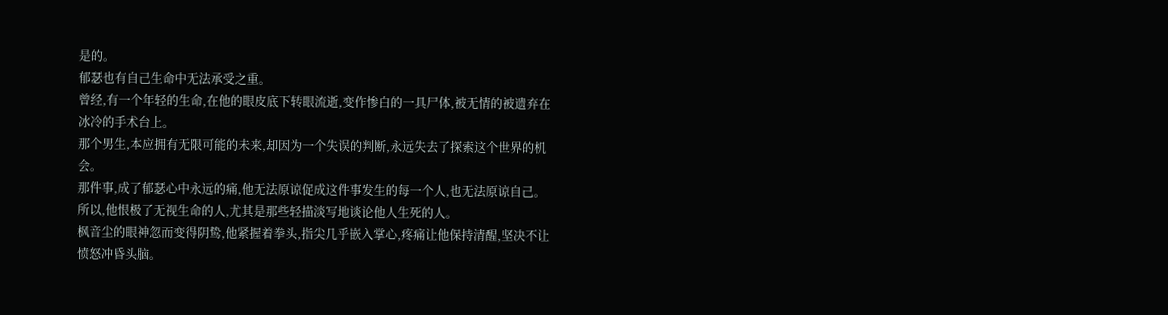是的。
郁瑟也有自己生命中无法承受之重。
曾经,有一个年轻的生命,在他的眼皮底下转眼流逝,变作惨白的一具尸体,被无情的被遗弃在冰冷的手术台上。
那个男生,本应拥有无限可能的未来,却因为一个失误的判断,永远失去了探索这个世界的机会。
那件事,成了郁瑟心中永远的痛,他无法原谅促成这件事发生的每一个人,也无法原谅自己。
所以,他恨极了无视生命的人,尤其是那些轻描淡写地谈论他人生死的人。
枫音尘的眼神忽而变得阴鸷,他紧握着拳头,指尖几乎嵌入掌心,疼痛让他保持清醒,坚决不让愤怒冲昏头脑。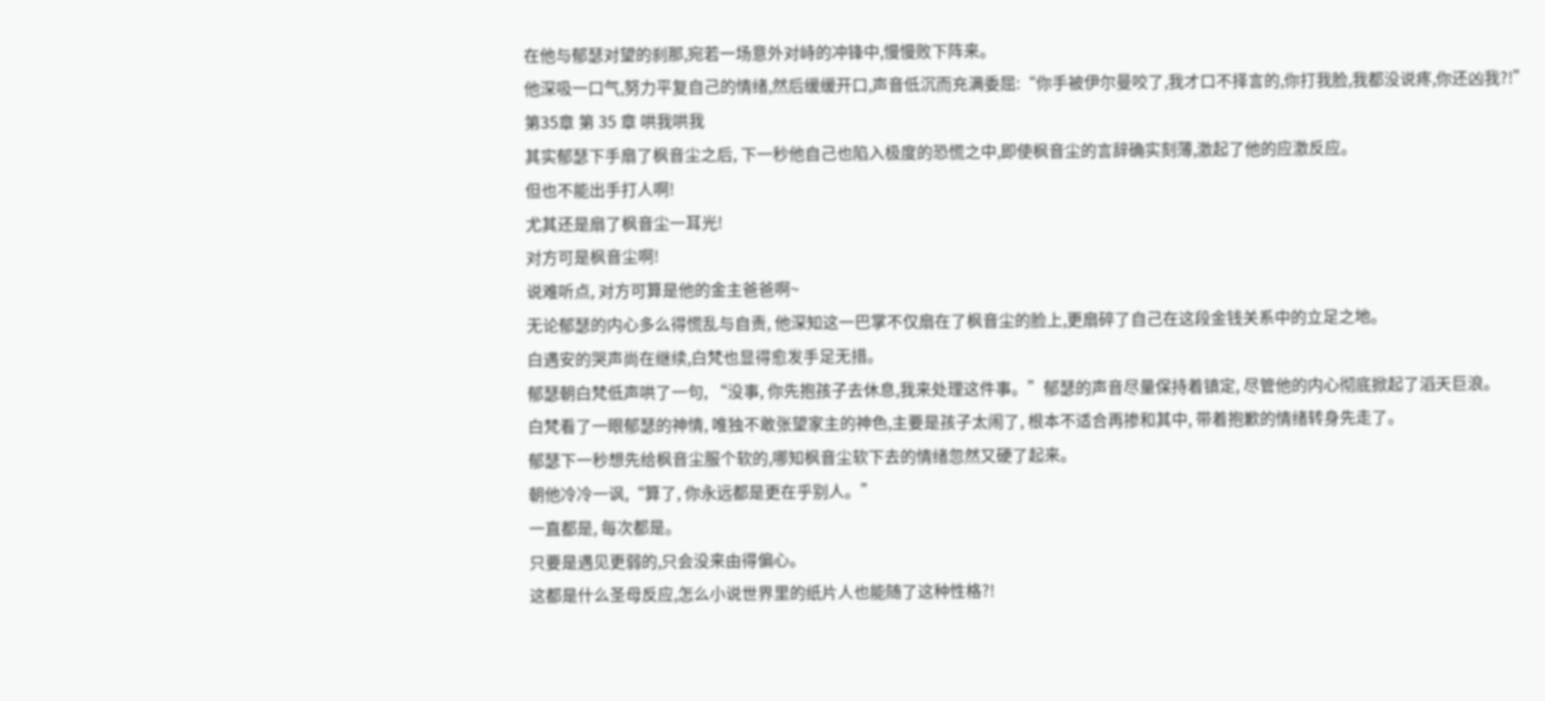在他与郁瑟对望的刹那,宛若一场意外对峙的冲锋中,慢慢败下阵来。
他深吸一口气,努力平复自己的情绪,然后缓缓开口,声音低沉而充满委屈:“你手被伊尔曼咬了,我才口不择言的,你打我脸,我都没说疼,你还凶我?!”
第35章 第 35 章 哄我哄我
其实郁瑟下手扇了枫音尘之后, 下一秒他自己也陷入极度的恐慌之中,即使枫音尘的言辞确实刻薄,激起了他的应激反应。
但也不能出手打人啊!
尤其还是扇了枫音尘一耳光!
对方可是枫音尘啊!
说难听点, 对方可算是他的金主爸爸啊~
无论郁瑟的内心多么得慌乱与自责, 他深知这一巴掌不仅扇在了枫音尘的脸上,更扇碎了自己在这段金钱关系中的立足之地。
白遇安的哭声尚在继续,白梵也显得愈发手足无措。
郁瑟朝白梵低声哄了一句, “没事, 你先抱孩子去休息,我来处理这件事。”郁瑟的声音尽量保持着镇定, 尽管他的内心彻底掀起了滔天巨浪。
白梵看了一眼郁瑟的神情, 唯独不敢张望家主的神色,主要是孩子太闹了, 根本不适合再掺和其中, 带着抱歉的情绪转身先走了。
郁瑟下一秒想先给枫音尘服个软的,哪知枫音尘软下去的情绪忽然又硬了起来。
朝他冷冷一讽,“算了, 你永远都是更在乎别人。”
一直都是, 每次都是。
只要是遇见更弱的,只会没来由得偏心。
这都是什么圣母反应,怎么小说世界里的纸片人也能随了这种性格?!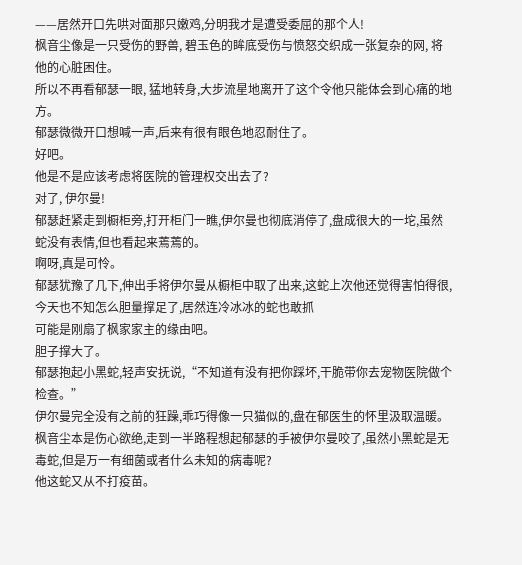——居然开口先哄对面那只嫩鸡,分明我才是遭受委屈的那个人!
枫音尘像是一只受伤的野兽, 碧玉色的眸底受伤与愤怒交织成一张复杂的网, 将他的心脏困住。
所以不再看郁瑟一眼, 猛地转身,大步流星地离开了这个令他只能体会到心痛的地方。
郁瑟微微开口想喊一声,后来有很有眼色地忍耐住了。
好吧。
他是不是应该考虑将医院的管理权交出去了?
对了, 伊尔曼!
郁瑟赶紧走到橱柜旁,打开柜门一瞧,伊尔曼也彻底消停了,盘成很大的一坨,虽然蛇没有表情,但也看起来蔫蔫的。
啊呀,真是可怜。
郁瑟犹豫了几下,伸出手将伊尔曼从橱柜中取了出来,这蛇上次他还觉得害怕得很,今天也不知怎么胆量撑足了,居然连冷冰冰的蛇也敢抓
可能是刚扇了枫家家主的缘由吧。
胆子撑大了。
郁瑟抱起小黑蛇,轻声安抚说,“不知道有没有把你踩坏,干脆带你去宠物医院做个检查。”
伊尔曼完全没有之前的狂躁,乖巧得像一只猫似的,盘在郁医生的怀里汲取温暖。
枫音尘本是伤心欲绝,走到一半路程想起郁瑟的手被伊尔曼咬了,虽然小黑蛇是无毒蛇,但是万一有细菌或者什么未知的病毒呢?
他这蛇又从不打疫苗。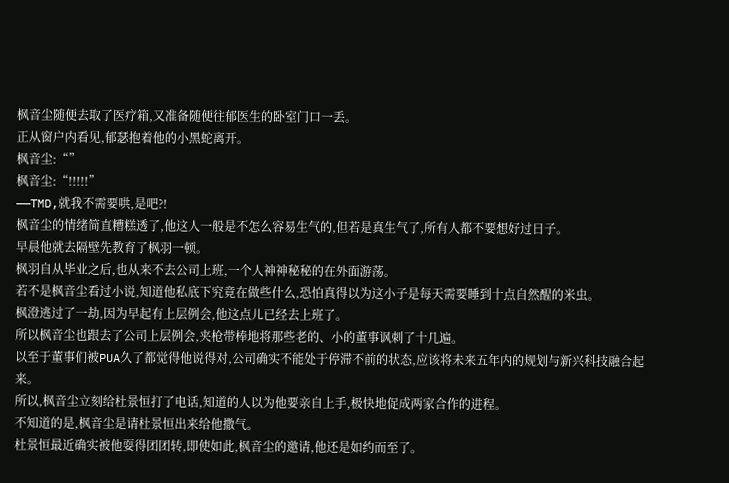枫音尘随便去取了医疗箱,又准备随便往郁医生的卧室门口一丢。
正从窗户内看见,郁瑟抱着他的小黑蛇离开。
枫音尘:“”
枫音尘:“!!!!!”
——TMD,就我不需要哄,是吧?!
枫音尘的情绪简直糟糕透了,他这人一般是不怎么容易生气的,但若是真生气了,所有人都不要想好过日子。
早晨他就去隔壁先教育了枫羽一顿。
枫羽自从毕业之后,也从来不去公司上班,一个人神神秘秘的在外面游荡。
若不是枫音尘看过小说,知道他私底下究竟在做些什么,恐怕真得以为这小子是每天需要睡到十点自然醒的米虫。
枫澄逃过了一劫,因为早起有上层例会,他这点儿已经去上班了。
所以枫音尘也跟去了公司上层例会,夹枪带棒地将那些老的、小的董事讽刺了十几遍。
以至于董事们被PUA久了都觉得他说得对,公司确实不能处于停滞不前的状态,应该将未来五年内的规划与新兴科技融合起来。
所以,枫音尘立刻给杜景恒打了电话,知道的人以为他要亲自上手,极快地促成两家合作的进程。
不知道的是,枫音尘是请杜景恒出来给他撒气。
杜景恒最近确实被他耍得团团转,即使如此,枫音尘的邀请,他还是如约而至了。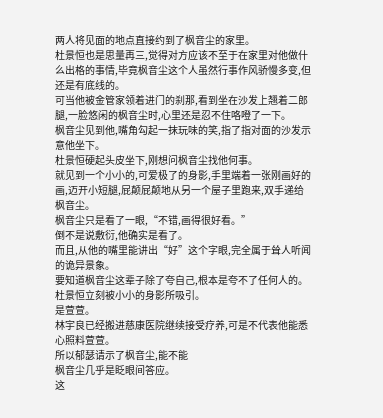两人将见面的地点直接约到了枫音尘的家里。
杜景恒也是思量再三,觉得对方应该不至于在家里对他做什么出格的事情,毕竟枫音尘这个人虽然行事作风骄慢多变,但还是有底线的。
可当他被金管家领着进门的刹那,看到坐在沙发上翘着二郎腿,一脸悠闲的枫音尘时,心里还是忍不住咯噔了一下。
枫音尘见到他,嘴角勾起一抹玩味的笑,指了指对面的沙发示意他坐下。
杜景恒硬起头皮坐下,刚想问枫音尘找他何事。
就见到一个小小的,可爱极了的身影,手里端着一张刚画好的画,迈开小短腿,屁颠屁颠地从另一个屋子里跑来,双手递给枫音尘。
枫音尘只是看了一眼,“不错,画得很好看。”
倒不是说敷衍,他确实是看了。
而且,从他的嘴里能讲出“好”这个字眼,完全属于耸人听闻的诡异景象。
要知道枫音尘这辈子除了夸自己,根本是夸不了任何人的。
杜景恒立刻被小小的身影所吸引。
是萱萱。
林宇良已经搬进慈康医院继续接受疗养,可是不代表他能悉心照料萱萱。
所以郁瑟请示了枫音尘,能不能
枫音尘几乎是眨眼间答应。
这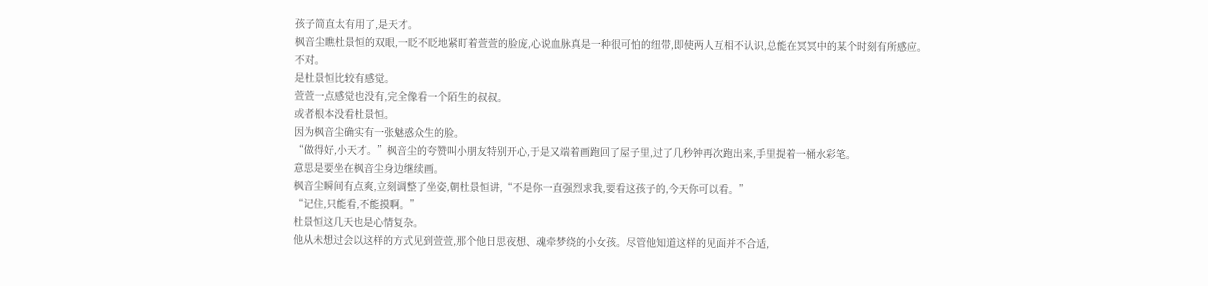孩子简直太有用了,是天才。
枫音尘瞧杜景恒的双眼,一眨不眨地紧盯着萱萱的脸庞,心说血脉真是一种很可怕的纽带,即使两人互相不认识,总能在冥冥中的某个时刻有所感应。
不对。
是杜景恒比较有感觉。
萱萱一点感觉也没有,完全像看一个陌生的叔叔。
或者根本没看杜景恒。
因为枫音尘确实有一张魅惑众生的脸。
“做得好,小天才。”枫音尘的夸赞叫小朋友特别开心,于是又端着画跑回了屋子里,过了几秒钟再次跑出来,手里提着一桶水彩笔。
意思是要坐在枫音尘身边继续画。
枫音尘瞬间有点爽,立刻调整了坐姿,朝杜景恒讲,“不是你一直强烈求我,要看这孩子的,今天你可以看。”
“记住,只能看,不能摸啊。”
杜景恒这几天也是心情复杂。
他从未想过会以这样的方式见到萱萱,那个他日思夜想、魂牵梦绕的小女孩。尽管他知道这样的见面并不合适,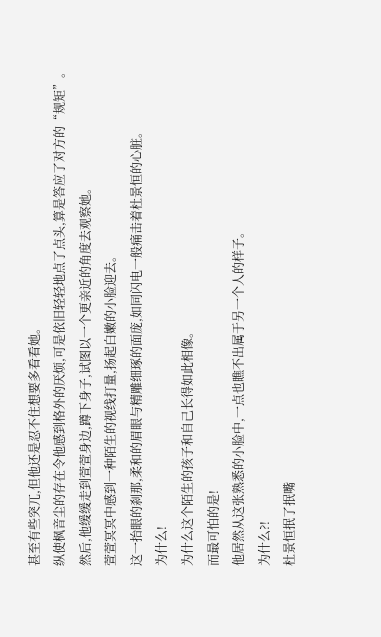甚至有些突兀,但他还是忍不住想要多看看她。
纵使枫音尘的存在令他感到格外的厌烦,可是依旧轻轻地点了点头,算是答应了对方的“规矩”。
然后,他缓缓走到萱萱身边,蹲下身子,试图以一个更亲近的角度去观察她。
萱萱冥冥中感到一种陌生的视线打量,扬起白嫩的小脸迎去。
这一抬眼的刹那,柔和的眉眼与精雕细琢的面庞,如同闪电一般痛击着杜景恒的心脏。
为什么!
为什么这个陌生的孩子和自己长得如此相像。
而最可怕的是!
他居然从这张熟悉的小脸中,一点也瞧不出属于另一个人的样子。
为什么?!
杜景恒抿了抿嘴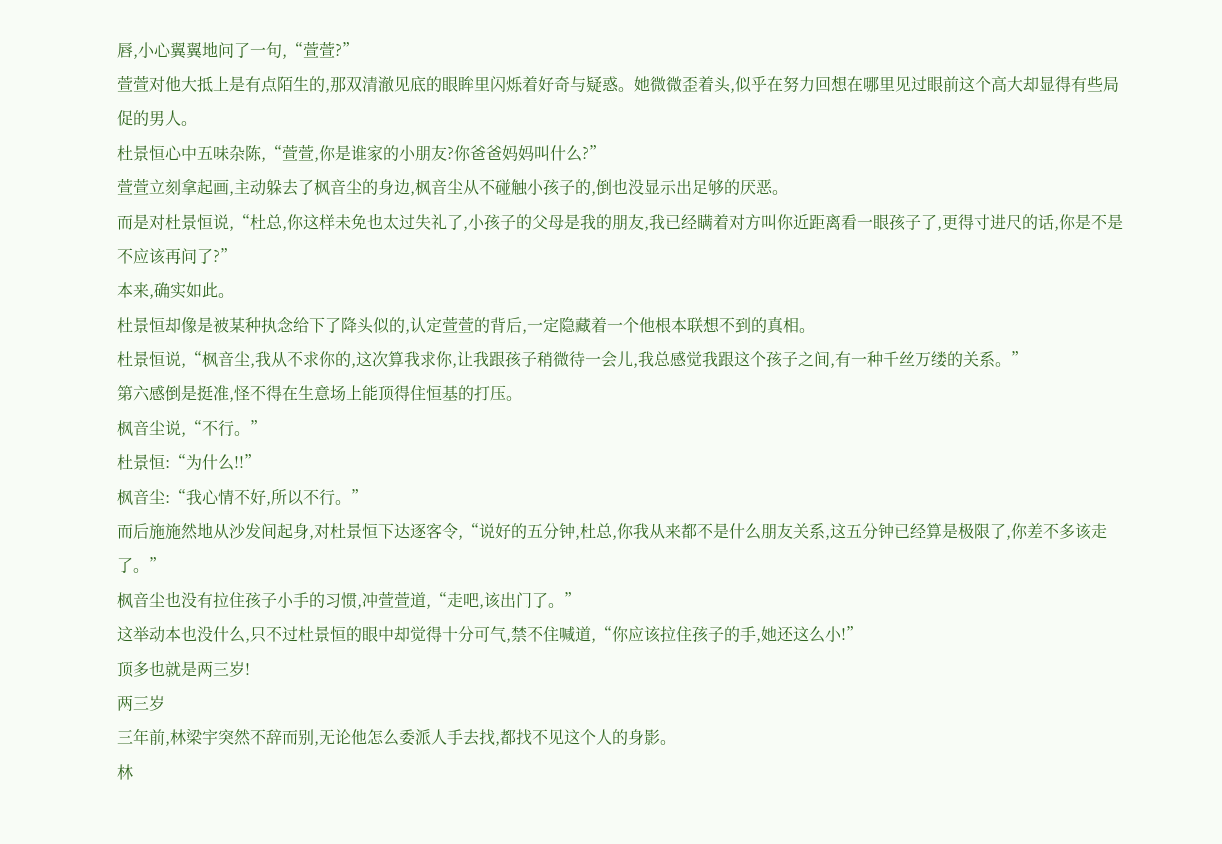唇,小心翼翼地问了一句,“萱萱?”
萱萱对他大抵上是有点陌生的,那双清澈见底的眼眸里闪烁着好奇与疑惑。她微微歪着头,似乎在努力回想在哪里见过眼前这个高大却显得有些局促的男人。
杜景恒心中五味杂陈,“萱萱,你是谁家的小朋友?你爸爸妈妈叫什么?”
萱萱立刻拿起画,主动躲去了枫音尘的身边,枫音尘从不碰触小孩子的,倒也没显示出足够的厌恶。
而是对杜景恒说,“杜总,你这样未免也太过失礼了,小孩子的父母是我的朋友,我已经瞒着对方叫你近距离看一眼孩子了,更得寸进尺的话,你是不是不应该再问了?”
本来,确实如此。
杜景恒却像是被某种执念给下了降头似的,认定萱萱的背后,一定隐藏着一个他根本联想不到的真相。
杜景恒说,“枫音尘,我从不求你的,这次算我求你,让我跟孩子稍微待一会儿,我总感觉我跟这个孩子之间,有一种千丝万缕的关系。”
第六感倒是挺准,怪不得在生意场上能顶得住恒基的打压。
枫音尘说,“不行。”
杜景恒:“为什么!!”
枫音尘:“我心情不好,所以不行。”
而后施施然地从沙发间起身,对杜景恒下达逐客令,“说好的五分钟,杜总,你我从来都不是什么朋友关系,这五分钟已经算是极限了,你差不多该走了。”
枫音尘也没有拉住孩子小手的习惯,冲萱萱道,“走吧,该出门了。”
这举动本也没什么,只不过杜景恒的眼中却觉得十分可气,禁不住喊道,“你应该拉住孩子的手,她还这么小!”
顶多也就是两三岁!
两三岁
三年前,林梁宇突然不辞而别,无论他怎么委派人手去找,都找不见这个人的身影。
林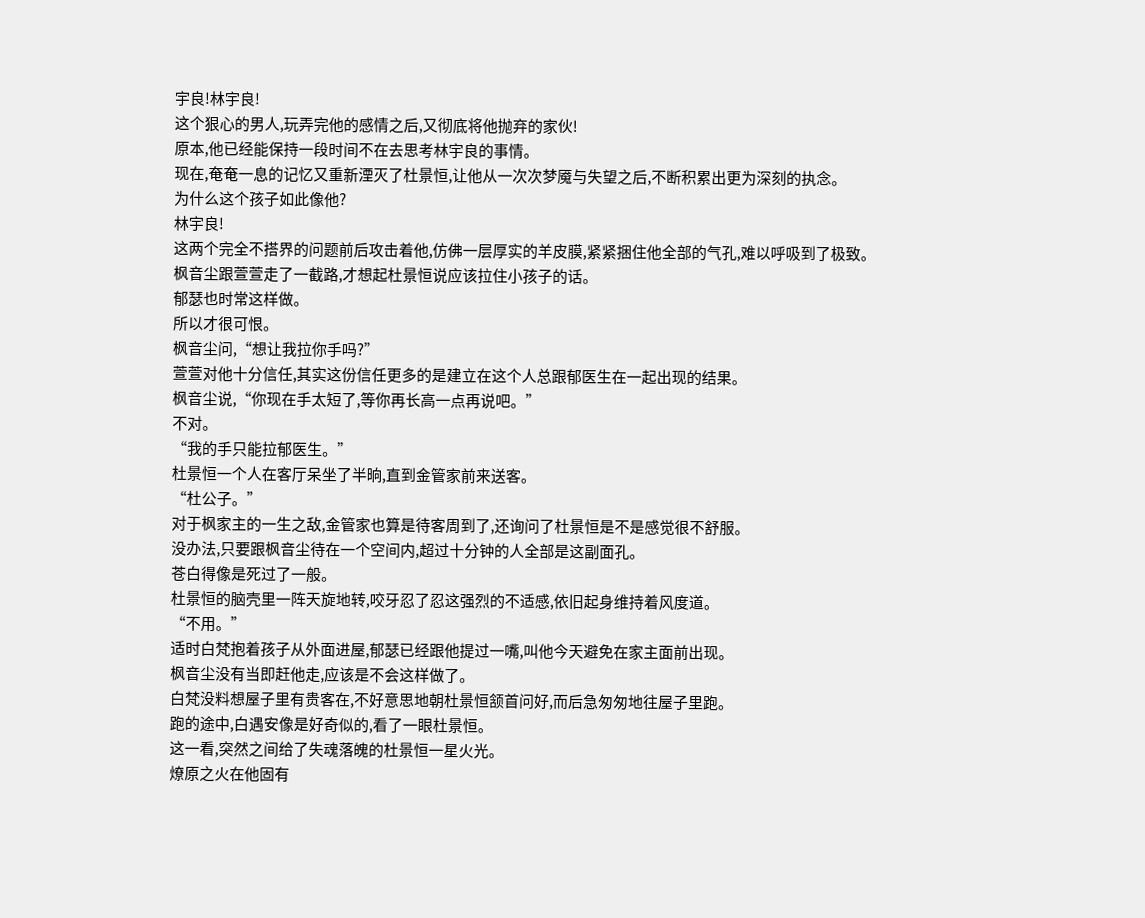宇良!林宇良!
这个狠心的男人,玩弄完他的感情之后,又彻底将他抛弃的家伙!
原本,他已经能保持一段时间不在去思考林宇良的事情。
现在,奄奄一息的记忆又重新湮灭了杜景恒,让他从一次次梦魇与失望之后,不断积累出更为深刻的执念。
为什么这个孩子如此像他?
林宇良!
这两个完全不搭界的问题前后攻击着他,仿佛一层厚实的羊皮膜,紧紧捆住他全部的气孔,难以呼吸到了极致。
枫音尘跟萱萱走了一截路,才想起杜景恒说应该拉住小孩子的话。
郁瑟也时常这样做。
所以才很可恨。
枫音尘问,“想让我拉你手吗?”
萱萱对他十分信任,其实这份信任更多的是建立在这个人总跟郁医生在一起出现的结果。
枫音尘说,“你现在手太短了,等你再长高一点再说吧。”
不对。
“我的手只能拉郁医生。”
杜景恒一个人在客厅呆坐了半晌,直到金管家前来送客。
“杜公子。”
对于枫家主的一生之敌,金管家也算是待客周到了,还询问了杜景恒是不是感觉很不舒服。
没办法,只要跟枫音尘待在一个空间内,超过十分钟的人全部是这副面孔。
苍白得像是死过了一般。
杜景恒的脑壳里一阵天旋地转,咬牙忍了忍这强烈的不适感,依旧起身维持着风度道。
“不用。”
适时白梵抱着孩子从外面进屋,郁瑟已经跟他提过一嘴,叫他今天避免在家主面前出现。
枫音尘没有当即赶他走,应该是不会这样做了。
白梵没料想屋子里有贵客在,不好意思地朝杜景恒颔首问好,而后急匆匆地往屋子里跑。
跑的途中,白遇安像是好奇似的,看了一眼杜景恒。
这一看,突然之间给了失魂落魄的杜景恒一星火光。
燎原之火在他固有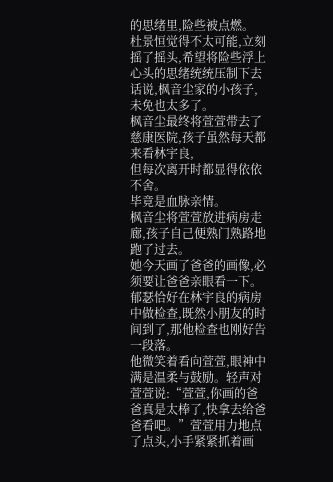的思绪里,险些被点燃。
杜景恒觉得不太可能,立刻摇了摇头,希望将险些浮上心头的思绪统统压制下去
话说,枫音尘家的小孩子,未免也太多了。
枫音尘最终将萱萱带去了慈康医院,孩子虽然每天都来看林宇良,
但每次离开时都显得依依不舍。
毕竟是血脉亲情。
枫音尘将萱萱放进病房走廊,孩子自己便熟门熟路地跑了过去。
她今天画了爸爸的画像,必须要让爸爸亲眼看一下。
郁瑟恰好在林宇良的病房中做检查,既然小朋友的时间到了,那他检查也刚好告一段落。
他微笑着看向萱萱,眼神中满是温柔与鼓励。轻声对萱萱说:“萱萱,你画的爸爸真是太棒了,快拿去给爸爸看吧。”萱萱用力地点了点头,小手紧紧抓着画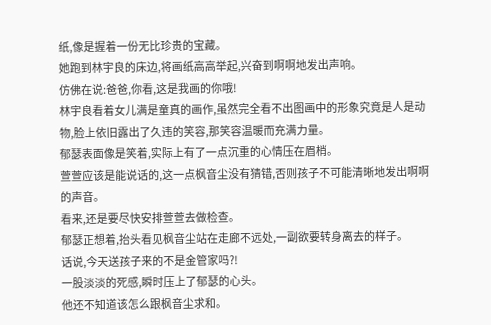纸,像是握着一份无比珍贵的宝藏。
她跑到林宇良的床边,将画纸高高举起,兴奋到啊啊地发出声响。
仿佛在说:爸爸,你看,这是我画的你哦!
林宇良看着女儿满是童真的画作,虽然完全看不出图画中的形象究竟是人是动物,脸上依旧露出了久违的笑容,那笑容温暖而充满力量。
郁瑟表面像是笑着,实际上有了一点沉重的心情压在眉梢。
萱萱应该是能说话的,这一点枫音尘没有猜错,否则孩子不可能清晰地发出啊啊的声音。
看来,还是要尽快安排萱萱去做检查。
郁瑟正想着,抬头看见枫音尘站在走廊不远处,一副欲要转身离去的样子。
话说,今天送孩子来的不是金管家吗?!
一股淡淡的死感,瞬时压上了郁瑟的心头。
他还不知道该怎么跟枫音尘求和。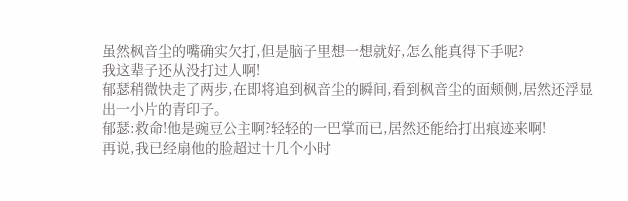虽然枫音尘的嘴确实欠打,但是脑子里想一想就好,怎么能真得下手呢?
我这辈子还从没打过人啊!
郁瑟稍微快走了两步,在即将追到枫音尘的瞬间,看到枫音尘的面颊侧,居然还浮显出一小片的青印子。
郁瑟:救命!他是豌豆公主啊?轻轻的一巴掌而已,居然还能给打出痕迹来啊!
再说,我已经扇他的脸超过十几个小时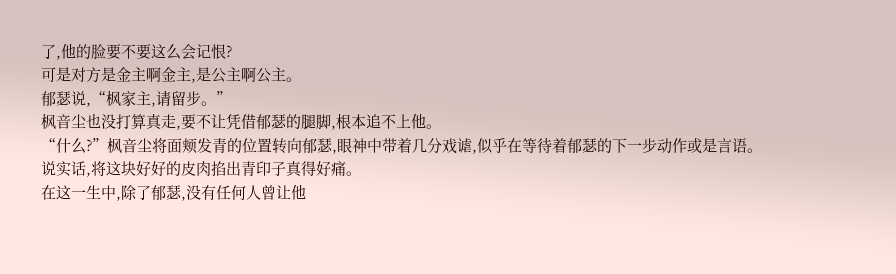了,他的脸要不要这么会记恨?
可是对方是金主啊金主,是公主啊公主。
郁瑟说,“枫家主,请留步。”
枫音尘也没打算真走,要不让凭借郁瑟的腿脚,根本追不上他。
“什么?”枫音尘将面颊发青的位置转向郁瑟,眼神中带着几分戏谑,似乎在等待着郁瑟的下一步动作或是言语。
说实话,将这块好好的皮肉掐出青印子真得好痛。
在这一生中,除了郁瑟,没有任何人曾让他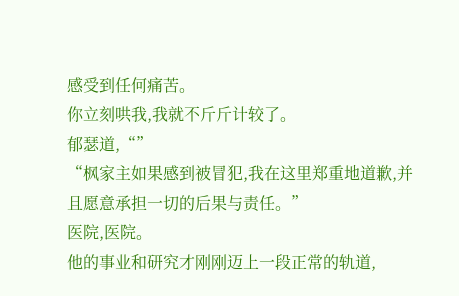感受到任何痛苦。
你立刻哄我,我就不斤斤计较了。
郁瑟道,“”
“枫家主如果感到被冒犯,我在这里郑重地道歉,并且愿意承担一切的后果与责任。”
医院,医院。
他的事业和研究才刚刚迈上一段正常的轨道,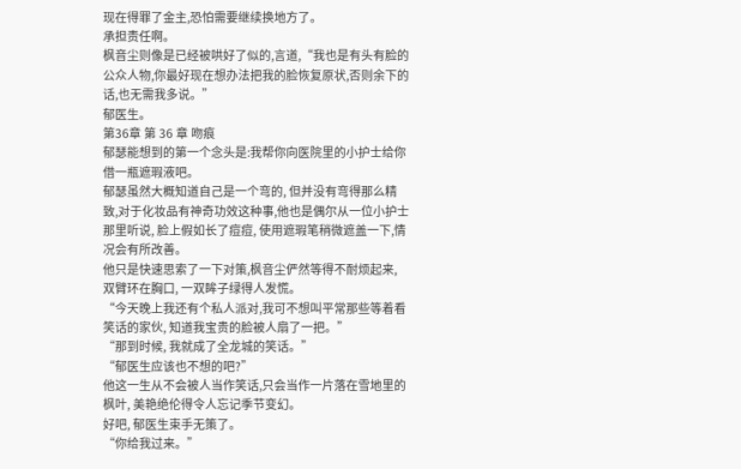现在得罪了金主,恐怕需要继续换地方了。
承担责任啊。
枫音尘则像是已经被哄好了似的,言道,“我也是有头有脸的公众人物,你最好现在想办法把我的脸恢复原状,否则余下的话,也无需我多说。”
郁医生。
第36章 第 36 章 吻痕
郁瑟能想到的第一个念头是:我帮你向医院里的小护士给你借一瓶遮瑕液吧。
郁瑟虽然大概知道自己是一个弯的, 但并没有弯得那么精致,对于化妆品有神奇功效这种事,他也是偶尔从一位小护士那里听说, 脸上假如长了痘痘, 使用遮瑕笔稍微遮盖一下,情况会有所改善。
他只是快速思索了一下对策,枫音尘俨然等得不耐烦起来, 双臂环在胸口, 一双眸子绿得人发慌。
“今天晚上我还有个私人派对,我可不想叫平常那些等着看笑话的家伙, 知道我宝贵的脸被人扇了一把。”
“那到时候, 我就成了全龙城的笑话。”
“郁医生应该也不想的吧?”
他这一生从不会被人当作笑话,只会当作一片落在雪地里的枫叶, 美艳绝伦得令人忘记季节变幻。
好吧, 郁医生束手无策了。
“你给我过来。”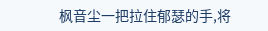枫音尘一把拉住郁瑟的手,将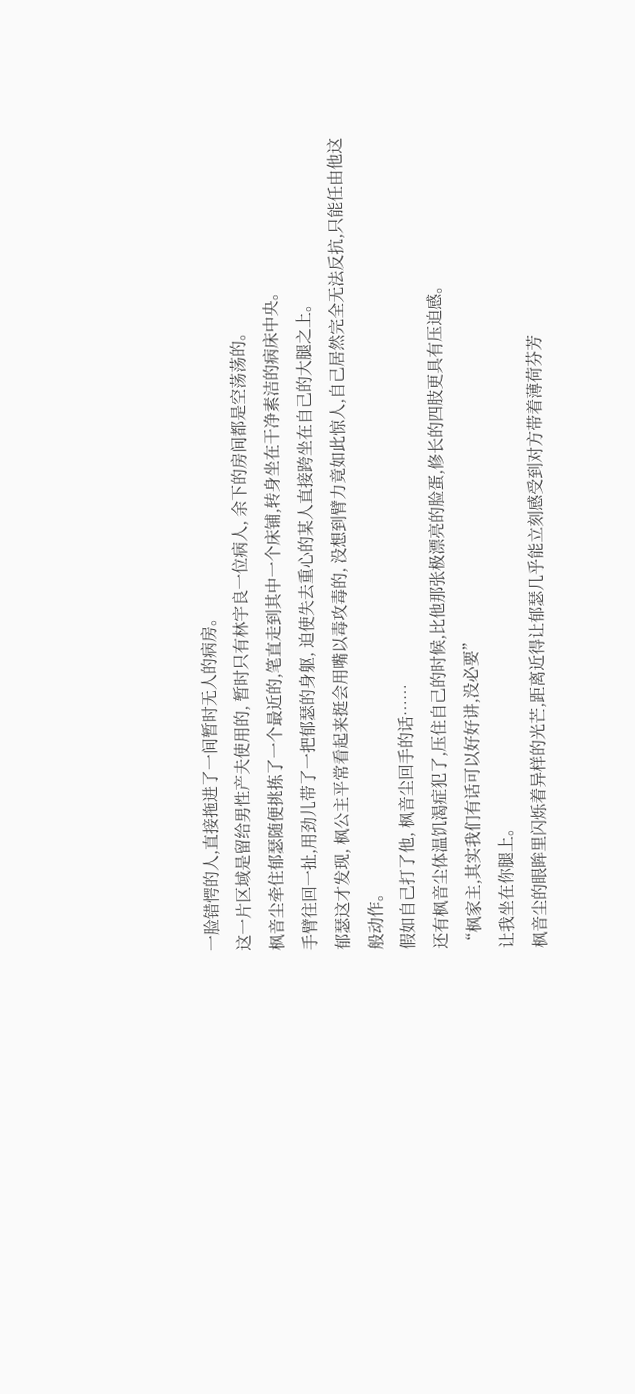一脸错愕的人,直接拖进了一间暂时无人的病房。
这一片区域是留给男性产夫使用的, 暂时只有林宇良一位病人, 余下的房间都是空荡荡的。
枫音尘牵住郁瑟随便挑拣了一个最近的,笔直走到其中一个床铺,转身坐在干净素洁的病床中央。
手臂往回一扯,用劲儿带了一把郁瑟的身躯, 迫使失去重心的某人直接跨坐在自己的大腿之上。
郁瑟这才发现, 枫公主平常看起来挺会用嘴以毒攻毒的, 没想到臂力竟如此惊人,自己居然完全无法反抗,只能任由他这般动作。
假如自己打了他, 枫音尘回手的话……
还有枫音尘体温饥渴症犯了,压住自己的时候,比他那张极漂亮的脸蛋,修长的四肢更具有压迫感。
“枫家主,其实我们有话可以好好讲,没必要”
让我坐在你腿上。
枫音尘的眼眸里闪烁着异样的光芒,距离近得让郁瑟几乎能立刻感受到对方带着薄荷芬芳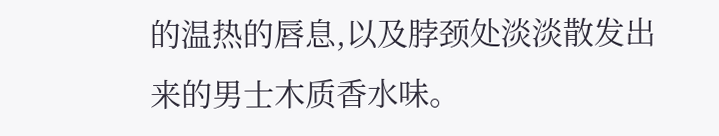的温热的唇息,以及脖颈处淡淡散发出来的男士木质香水味。